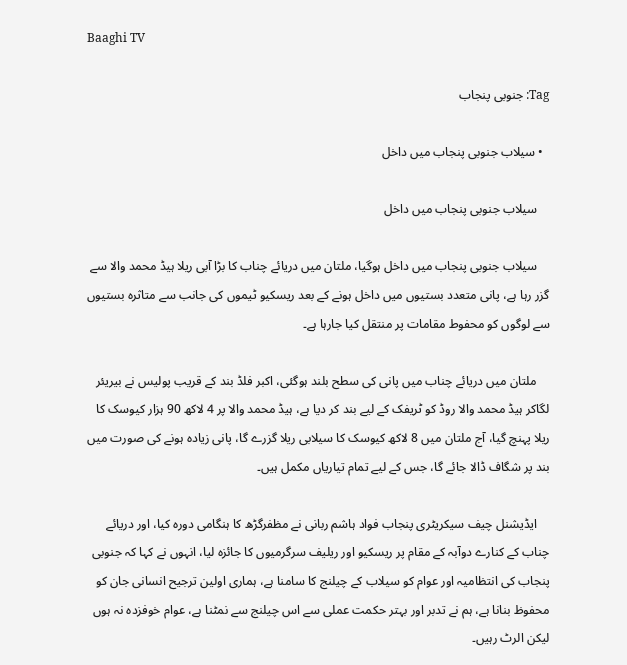Baaghi TV

Tag: جنوبی پنجاب

  • سیلاب جنوبی پنجاب میں داخل

    سیلاب جنوبی پنجاب میں داخل

    سیلاب جنوبی پنجاب میں داخل ہوگیا، ملتان میں دریائے چناب کا بڑا آبی ریلا ہیڈ محمد والا سے گزر رہا ہے، پانی متعدد بستیوں میں داخل ہونے کے بعد ریسکیو ٹیموں کی جانب سے متاثرہ بستیوں سے لوگوں کو محفوط مقامات پر منتقل کیا جارہا ہے۔

    ملتان میں دریائے چناب میں پانی کی سطح بلند ہوگئی، اکبر فلڈ بند کے قریب پولیس نے بیریئر لگاکر ہیڈ محمد والا روڈ کو ٹریفک کے لیے بند کر دیا ہے، ہیڈ محمد والا پر 4 لاکھ 90 ہزار کیوسک کا ریلا پہنچ گیا، آج ملتان میں 8 لاکھ کیوسک کا سیلابی ریلا گزرے گا، پانی زیادہ ہونے کی صورت میں بند پر شگاف ڈالا جائے گا، جس کے لیے تمام تیاریاں مکمل ہیں۔

    ایڈیشنل چیف سیکریٹری پنجاب فواد ہاشم ربانی نے مظفرگڑھ کا ہنگامی دورہ کیا، اور دریائے چناب کے کنارے دوآبہ کے مقام پر ریسکیو اور ریلیف سرگرمیوں کا جائزہ لیا، انہوں نے کہا کہ جنوبی پنجاب کی انتظامیہ اور عوام کو سیلاب کے چیلنج کا سامنا ہے، ہماری اولین ترجیح انسانی جان کو محفوظ بنانا ہے، ہم نے تدبر اور بہتر حکمت عملی سے اس چیلنج سے نمٹنا ہے، عوام خوفزدہ نہ ہوں لیکن الرٹ رہیں۔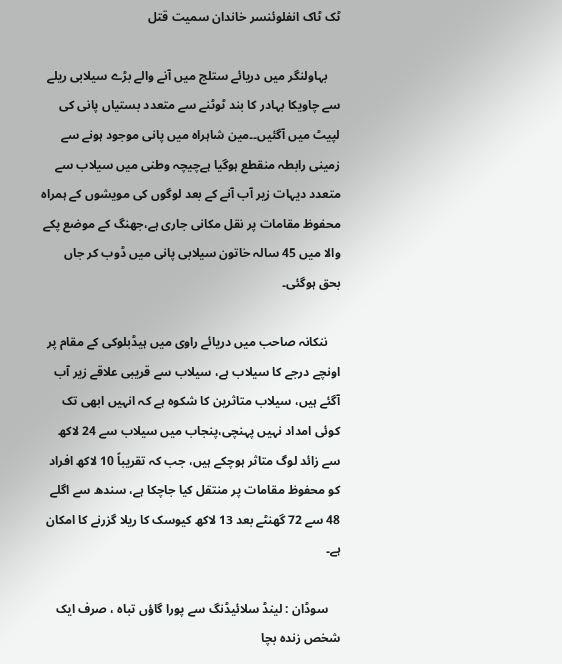ٹک ٹاک انفلوئنسر خاندان سمیت قتل

    بہاولنگر میں دریائے ستلج میں آنے والے بڑے سیلابی ریلے سے چاویکا بہادر کا بند ٹوٹنے سے متعدد بستیاں پانی کی لپیٹ میں آگئیں۔۔مین شاہراہ میں پانی موجود ہونے سے زمینی رابطہ منقطع ہوگیا ہےچیچہ وطنی میں سیلاب سے متعدد دیہات زیر آب آنے کے بعد لوگوں کی مویشوں کے ہمراہ محفوظ مقامات پر نقل مکانی جاری ہے،جھنگ کے موضع پکے والا میں 45 سالہ خاتون سیلابی پانی میں ڈوب کر جاں بحق ہوگئی۔

    ننکانہ صاحب میں دریائے راوی میں ہیڈبلوکی کے مقام پر اونچے درجے کا سیلاب ہے، سیلاب سے قریبی علاقے زیر آب آگئے ہیں، سیلاب متاثرین کا شکوہ ہے کہ انہیں ابھی تک کوئی امداد نہیں پہنچی،پنجاب میں سیلاب سے 24 لاکھ سے زائد لوگ متاثر ہوچکے ہیں، جب کہ تقریباً 10 لاکھ افراد کو محفوظ مقامات پر منتقل کیا جاچکا ہے، سندھ سے اگلے 48 سے 72 گھنٹے بعد 13 لاکھ کیوسک کا ریلا گزرنے کا امکان ہے۔

    سوڈان : لینڈ سلائیڈنگ سے پورا گاؤں تباہ ، صرف ایک شخص زندہ بچا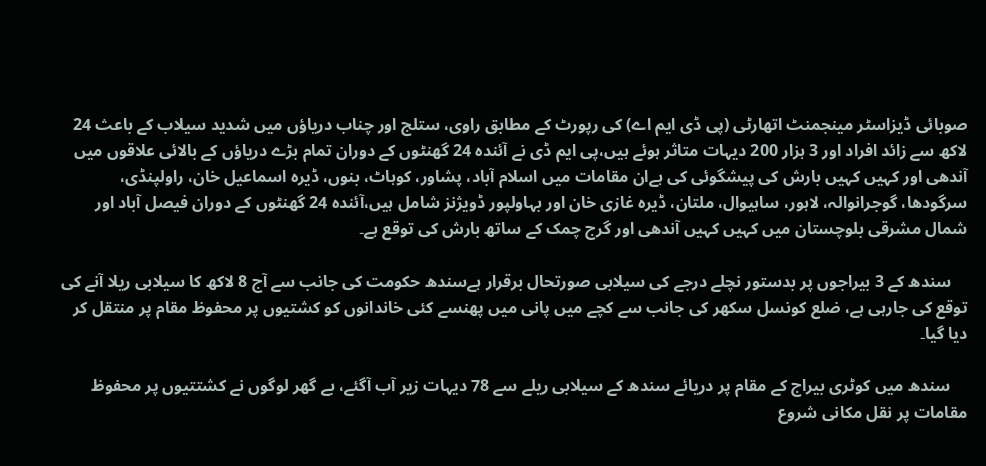صوبائی ڈیزاسٹر مینجمنٹ اتھارٹی (پی ڈی ایم اے) کی رپورٹ کے مطابق راوی، ستلج اور چناب دریاؤں میں شدید سیلاب کے باعث 24 لاکھ سے زائد افراد اور 3 ہزار 200 دیہات متاثر ہوئے ہیں،پی ایم ڈی نے آئندہ 24 گھنٹوں کے دوران تمام بڑے دریاؤں کے بالائی علاقوں میں آندھی اور کہیں کہیں بارش کی پیشگوئی کی ہےان مقامات میں اسلام آباد، پشاور، کوہاٹ، بنوں، ڈیرہ اسماعیل خان، راولپنڈی، سرگودھا، گوجرانوالہ، لاہور، ساہیوال، ملتان، ڈیرہ غازی خان اور بہاولپور ڈویژنز شامل ہیں،آئندہ 24 گھنٹوں کے دوران فیصل آباد اور شمال مشرقی بلوچستان میں کہیں کہیں آندھی اور گرج چمک کے ساتھ بارش کی توقع ہے۔

    سندھ کے 3 بیراجوں پر بدستور نچلے درجے کی سیلابی صورتحال برقرار ہےسندھ حکومت کی جانب سے آج 8 لاکھ کا سیلابی ریلا آنے کی توقع کی جارہی ہے، ضلع کونسل سکھر کی جانب سے کچے میں پانی میں پھنسے کئی خاندانوں کو کشتیوں پر محفوظ مقام پر منتقل کر دیا گیا۔

    سندھ میں کوٹری بیراج کے مقام پر دریائے سندھ کے سیلابی ریلے سے 78 دیہات زیر آب آگئے، بے گھر لوگوں نے کشتتیوں پر محفوظ مقامات پر نقل مکانی شروع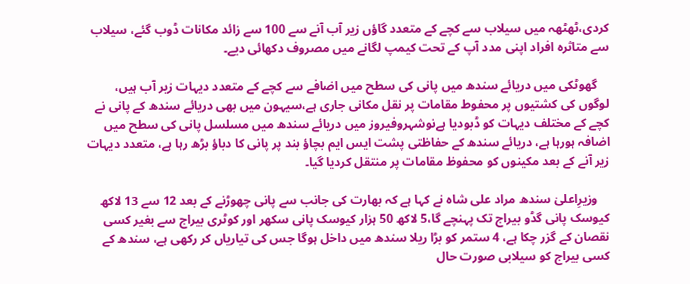کردی،ٹھٹھہ میں سیلاب سے کچے کے متعدد گاؤں زیر آب آنے سے 100 سے زائد مکانات ڈوب گئے، سیلاب سے متاثرہ افراد اپنی مدد آپ کے تحت کیمپ لگانے میں مصروف دکھائی دیے۔

    گھوٹکی میں دریائے سندھ میں پانی کی سطح میں اضافے سے کچے کے متعدد دیہات زیر آب ہیں، لوگوں کی کشتیوں پر محفوط مقامات پر نقل مکانی جاری ہے،سیہون میں بھی دریائے سندھ کے پانی نے کچے کے مختلف دیہات کو ڈبودیا ہےنوشہروفیروز میں دریائے سندھ میں مسلسل پانی کی سطح میں اضافہ ہورہا ہے، دریائے سندھ کے حفاظتی پشت ایس ایم بچاؤ بند پر پانی کا دباؤ بڑھ رہا ہے، متعدد دیہات زیر آنے کے بعد مکینوں کو محفوظ مقامات پر منتقل کردیا گیا۔

    وزیرِاعلیٰ سندھ مراد علی شاہ نے کہا ہے کہ بھارت کی جانب سے پانی چھوڑنے کے بعد 12 سے 13 لاکھ کیوسک پانی گڈو بیراج تک پہنچے گا،5 لاکھ 50 ہزار کیوسک پانی سکھر اور کوٹری بیراج سے بغیر کسی نقصان کے گزر چکا ہے، 4 ستمر کو بڑا ریلا سندھ میں داخل ہوگا جس کی تیاریاں کر رکھی ہے، سندھ کے کسی بیراج کو سیلابی صورت حال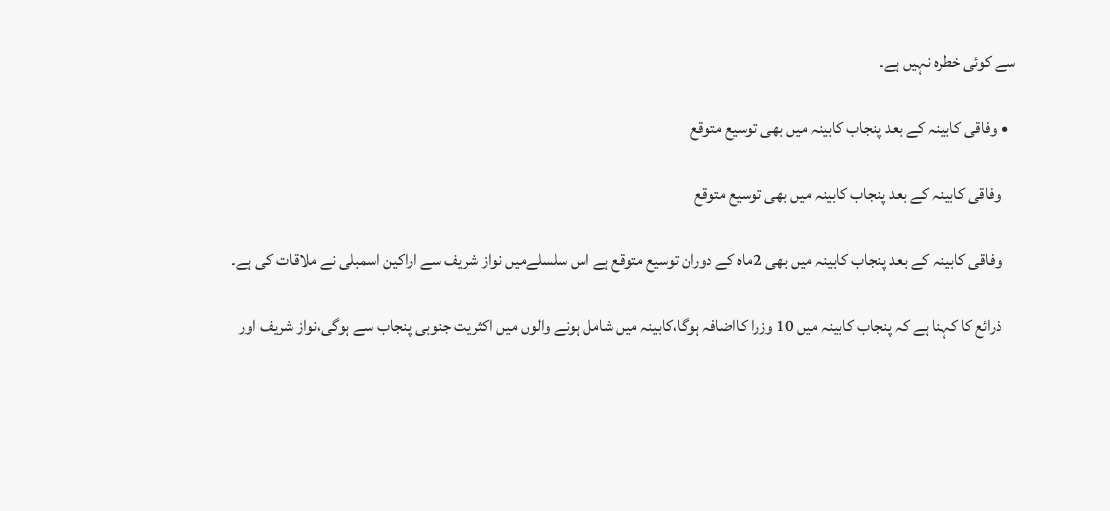سے کوئی خطرہ نہیں ہے۔

  • وفاقی کابینہ کے بعد پنجاب کابینہ میں بھی توسیع متوقع

    وفاقی کابینہ کے بعد پنجاب کابینہ میں بھی توسیع متوقع

    وفاقی کابینہ کے بعد پنجاب کابینہ میں بھی 2ماہ کے دوران توسیع متوقع ہے اس سلسلےمیں نواز شریف سے اراکین اسمبلی نے ملاقات کی ہے۔

    ذرائع کا کہنا ہے کہ پنجاب کابینہ میں 10 وزرا کااضافہ ہوگا،کابینہ میں شامل ہونے والوں میں اکثریت جنوبی پنجاب سے ہوگی،نواز شریف اور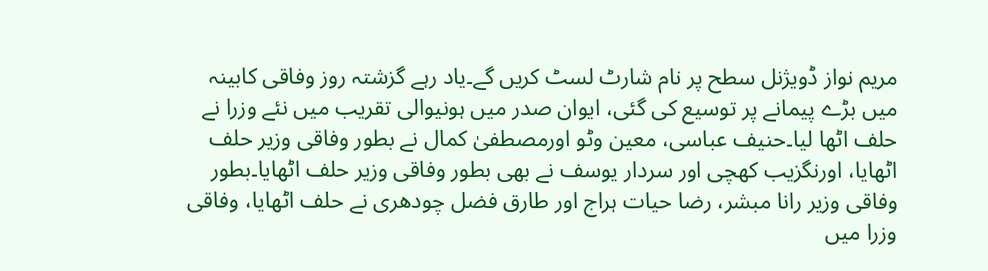مریم نواز ڈویژنل سطح پر نام شارٹ لسٹ کریں گے۔یاد رہے گزشتہ روز وفاقی کابینہ میں بڑے پیمانے پر توسیع کی گئی، ایوان صدر میں ہونیوالی تقریب میں نئے وزرا نے حلف اٹھا لیا۔حنیف عباسی، معین وٹو اورمصطفیٰ کمال نے بطور وفاقی وزیر حلف اٹھایا، اورنگزیب کھچی اور سردار یوسف نے بھی بطور وفاقی وزیر حلف اٹھایا۔بطور وفاقی وزیر رانا مبشر، رضا حیات ہراج اور طارق فضل چودھری نے حلف اٹھایا، وفاقی وزرا میں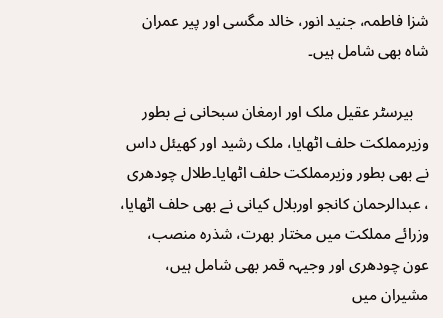شزا فاطمہ، جنید انور، خالد مگسی اور پیر عمران شاہ بھی شامل ہیں۔

    بیرسٹر عقیل ملک اور ارمغان سبحانی نے بطور وزیرمملکت حلف اٹھایا، ملک رشید اور کھیئل داس نے بھی بطور وزیرمملکت حلف اٹھایا۔طلال چودھری ، عبدالرحمان کانجو اوربلال کیانی نے بھی حلف اٹھایا، وزرائے مملکت میں مختار بھرت، شذرہ منصب، عون چودھری اور وجیہہ قمر بھی شامل ہیں، مشیران میں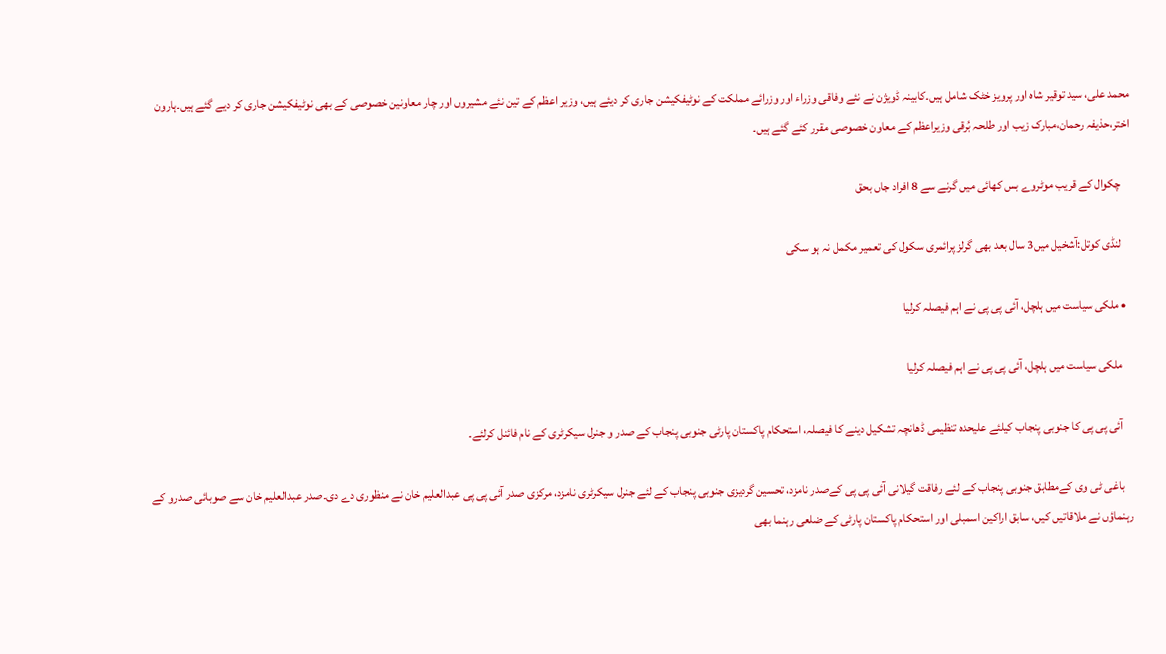محمد علی، سید توقیر شاہ اور پرویز خٹک شامل ہیں۔کابینہ ڈویژن نے نئے وفاقی وزراء اور وزرائے مملکت کے نوٹیفکیشن جاری کر دیئے ہیں، وزیر اعظم کے تین نئے مشیروں اور چار معاونین خصوصی کے بھی نوٹیفکیشن جاری کر دیے گئے ہیں۔ہارون اختر،حذیفہ رحمان،مبارک زیب اور طلحہ بُرقی وزیراعظم کے معاون خصوصی مقرر کئے گئے ہیں۔

    چکوال کے قریب موٹروے بس کھائی میں گرنے سے 8 افراد جاں بحق

    لنڈی کوتل:آشخیل میں3 سال بعد بھی گرلز پرائمری سکول کی تعمیر مکمل نہ ہو سکی

  • ملکی سیاست میں ہلچل، آئی پی پی نے اہم فیصلہ کرلیا

    ملکی سیاست میں ہلچل، آئی پی پی نے اہم فیصلہ کرلیا

    آئی پی پی کا جنوبی پنجاب کیلئے علیحدہ تنظیمی ڈھانچہ تشکیل دینے کا فیصلہ، استحکام پاکستان پارٹی جنوبی پنجاب کے صدر و جنرل سیکرٹری کے نام فائنل کرلئے۔

    باغی ٹی وی کےمطابق جنوبی پنجاب کے لئے رفاقت گیلانی آئی پی پی کےصدر نامزد، تحسین گردیزی جنوبی پنجاب کے لئے جنرل سیکرٹری نامزد، مرکزی صدر آئی پی پی عبدالعلیم خان نے منظوری دے دی۔صدر عبدالعلیم خان سے صوبائی صدرو کے رہنماؤں نے ملاقاتیں کیں، سابق اراکین اسمبلی اور استحکام پاکستان پارٹی کے ضلعی رہنما بھی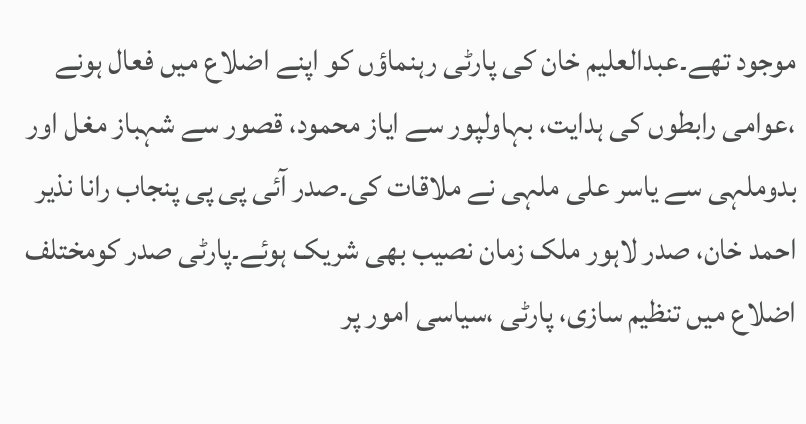موجود تھے۔عبدالعلیم خان کی پارٹی رہنماؤں کو اپنے اضلاع میں فعال ہونے ،عوامی رابطوں کی ہدایت، بہاولپور سے ایاز محمود، قصور سے شہباز مغل اور بدوملہی سے یاسر علی ملہی نے ملاقات کی۔صدر آئی پی پی پنجاب رانا نذیر احمد خان، صدر لاہور ملک زمان نصیب بھی شریک ہوئے۔پارٹی صدر کومختلف اضلاع میں تنظیم سازی، پارٹی ،سیاسی امور پر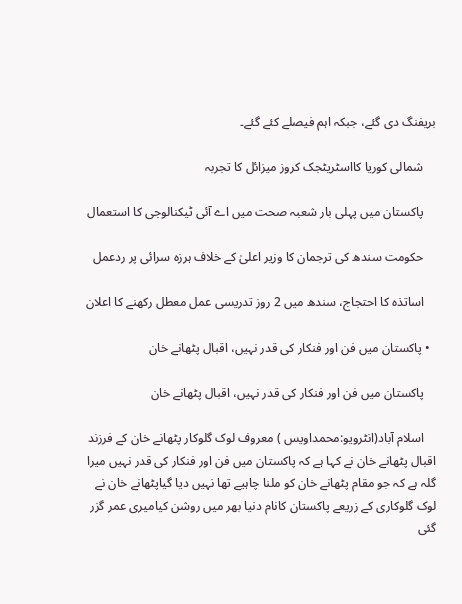بریفنگ دی گئے، جبکہ اہم فیصلے کئے گئے۔

    شمالی کوریا کااسٹریٹجک کروز میزائل کا تجربہ

    پاکستان میں پہلی بار شعبہ صحت میں اے آئی ٹیکنالوجی کا استعمال

    حکومت سندھ کی ترجمان کا وزیر اعلیٰ کے خلاف ہرزہ سرائی پر ردعمل

    اساتذہ کا احتجاج، سندھ میں 2 روز تدریسی عمل معطل رکھنے کا اعلان

  • پاکستان میں فن اور فنکار کی قدر نہیں، اقبال پٹھانے خان

    پاکستان میں فن اور فنکار کی قدر نہیں، اقبال پٹھانے خان

    اسلام آباد(انٹرویو:محمداویس ) معروف لوک گلوکار پٹھانے خان کے فرزند اقبال پٹھانے خان نے کہا ہے کہ پاکستان میں فن اور فنکار کی قدر نہیں میرا گلہ ہے کہ جو مقام پٹھانے خان کو ملنا چاہیے تھا نہیں دیا گیاپٹھانے خان نے لوک گلوکاری کے زریعے پاکستان کانام دنیا بھر میں روشن کیامیری عمر گزر گئی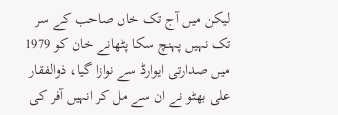لیکن میں آج تک خاں صاحب کے سر تک نہیں پہنچ سکا پٹھانے خان کو 1979 میں صدارتی ایوارڈ سے نوازا گیا، ذوالفقار علی بھٹو نے ان سے مل کر انہیں آفر کی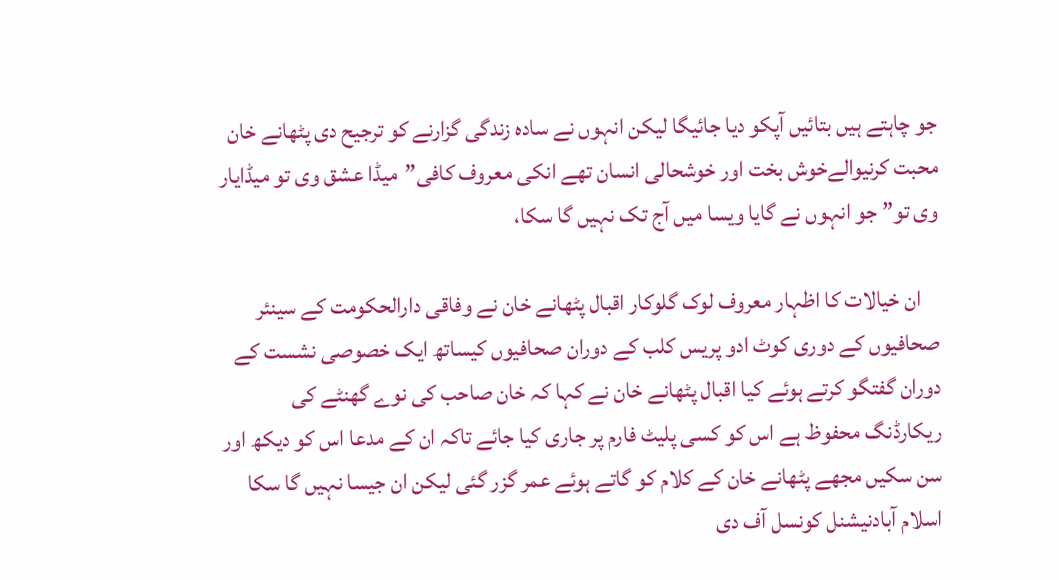جو چاہتے ہیں بتائیں آپکو دیا جائیگا لیکن انہوں نے سادہ زندگی گزارنے کو ترجیح دی پٹھانے خان محبت کرنیوالےخوش بخت اور خوشحالی انسان تھے انکی معروف کافی”میڈا عشق وی تو میڈایار وی تو” جو انہوں نے گایا ویسا میں آج تک نہیں گا سکا،

    ان خیالات کا اظہار معروف لوک گلوکار اقبال پٹھانے خان نے وفاقی دارالحکومت کے سینئر صحافیوں کے دوری کوٹ ادو پریس کلب کے دوران صحافیوں کیساتھ ایک خصوصی نشست کے دوران گفتگو کرتے ہوئے کیا اقبال پٹھانے خان نے کہا کہ خان صاحب کی نوے گھنٹے کی ریکارڈنگ محفوظ ہے اس کو کسی پلیٹ فارم پر جاری کیا جائے تاکہ ان کے مدعا اس کو دیکھ اور سن سکیں مجھے پٹھانے خان کے کلام کو گاتے ہوئے عمر گزر گئی لیکن ان جیسا نہیں گا سکا اسلام آبادنیشنل کونسل آف دی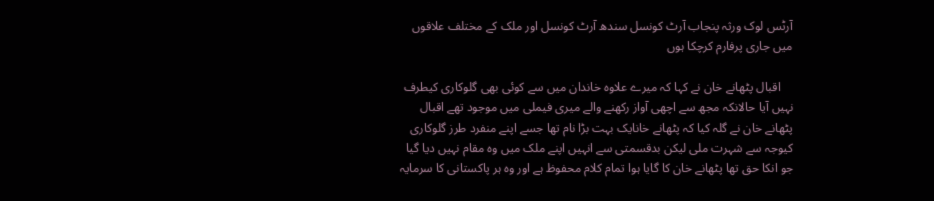آرٹس لوک ورثہ پنجاب آرٹ کونسل سندھ آرٹ کونسل اور ملک کے مختلف علاقوں میں جاری پرفارم کرچکا ہوں

    اقبال پٹھانے خان نے کہا کہ میرے علاوہ خاندان میں سے کوئی بھی گلوکاری کیطرف نہیں آیا حالانکہ مجھ سے اچھی آواز رکھنے والے میری فیملی میں موجود تھے اقبال پٹھانے خان نے گلہ کیا کہ پٹھانے خانایک بہت بڑا نام تھا جسے اپنے منفرد طرز گلوکاری کیوجہ سے شہرت ملی لیکن بدقسمتی سے انہیں اپنے ملک میں وہ مقام نہیں دیا گیا جو انکا حق تھا پٹھانے خان کا گایا ہوا تمام کلام محفوظ ہے اور وہ ہر پاکستانی کا سرمایہ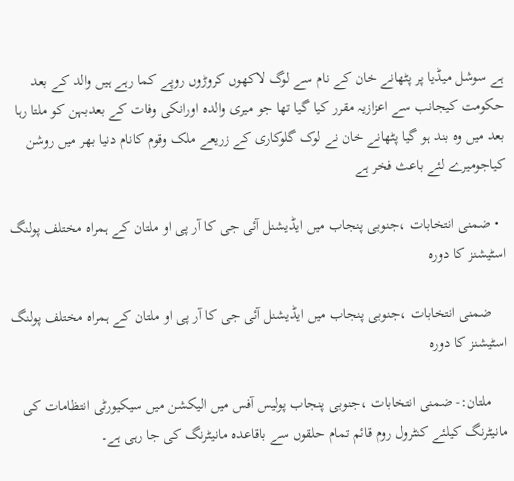ہے سوشل میڈیا پر پٹھانے خان کے نام سے لوگ لاکھوں کروڑوں روپے کما رہے ہیں والد کے بعد حکومت کیجانب سے اعزازیہ مقرر کیا گیا تھا جو میری والدہ اورانکی وفات کے بعدبہن کو ملتا رہا بعد میں وہ بند ہو گیا پٹھانے خان نے لوک گلوکاری کے زریعے ملک وقوم کانام دنیا بھر میں روشن کیاجومیرے لئے باعث فخر ہے

  • ضمنی انتخابات ،جنوبی پنجاب میں ایڈیشنل آئی جی کا آر پی او ملتان کے ہمراہ مختلف پولنگ اسٹیشنز کا دورہ

    ضمنی انتخابات ،جنوبی پنجاب میں ایڈیشنل آئی جی کا آر پی او ملتان کے ہمراہ مختلف پولنگ اسٹیشنز کا دورہ

    ملتان:- ضمنی انتخابات ،جنوبی پنجاب پولیس آفس میں الیکشن میں سیکیورٹی انتظامات کی مانیٹرنگ کیلئے کنٹرول روم قائم تمام حلقوں سے باقاعدہ مانیٹرنگ کی جا رہی ہے۔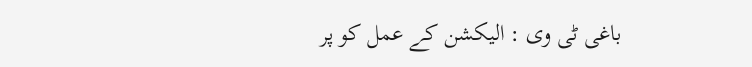باغی ٹی وی : الیکشن کے عمل کو پر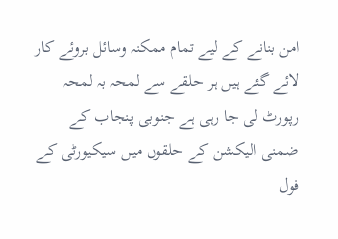امن بنانے کے لیے تمام ممکنہ وسائل بروئے کار لائے گئے ہیں ہر حلقے سے لمحہ بہ لمحہ رپورٹ لی جا رہی ہے جنوبی پنجاب کے ضمنی الیکشن کے حلقوں میں سیکیورٹی کے فول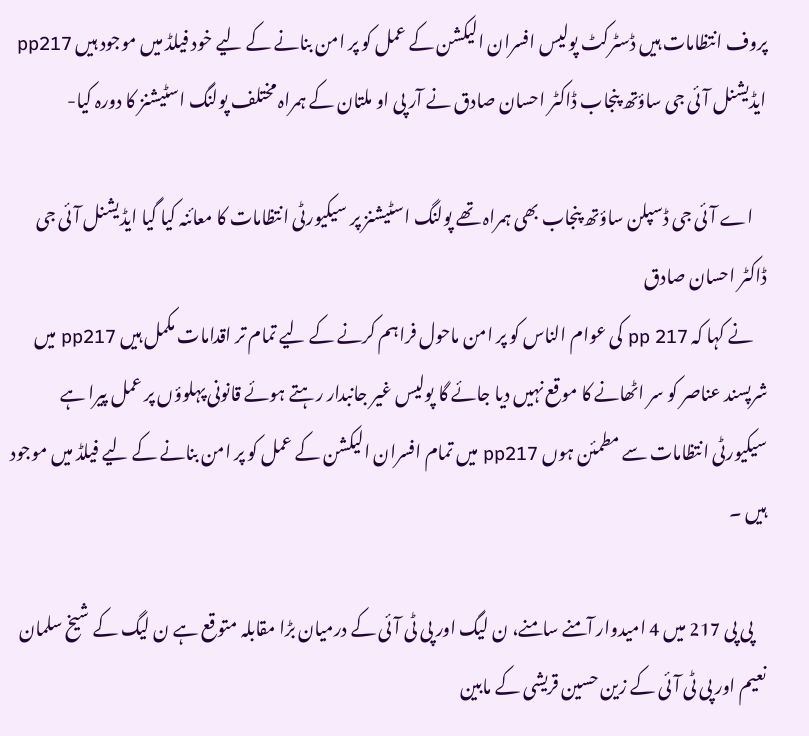پروف انتظامات ہیں ڈسٹرکٹ پولیس افسران الیکشن کے عمل کو پر امن بنانے کے لیے خود فیلڈ میں موجود ہیں pp217 ایڈیشنل آئی جی ساؤتھ پنجاب ڈاکٹر احسان صادق نے آر پی او ملتان کے ہمراہ مختلف پولنگ اسٹیشنز کا دورہ کیا-

    اے آئی جی ڈسپلن ساؤتھ پنجاب بھی ہمراہ تھے پولنگ اسٹیشنز پر سیکیورٹی انتظامات کا معائنہ کیا گیا ایڈیشنل آئی جی ڈاکٹر احسان صادق
    نے کہا کہ pp 217 کی عوام الناس کو پر امن ماحول فراہم کرنے کے لیے تمام تر اقدامات مکمل ہیں pp217 میں شرپسند عناصر کو سر اٹھانے کا موقع نہیں دیا جائے گا پولیس غیر جانبدار رہتے ہوئے قانونی پہلوؤں پر عمل پیرا ہے سیکیورٹی انتظامات سے مطمئن ہوں pp217 میں تمام افسران الیکشن کے عمل کو پر امن بنانے کے لیے فیلڈ میں موجود ہیں ۔

    پی پی 217 میں 4 امیدوار آمنے سامنے، ن لیگ اور پی ٹی آئی کے درمیان بڑا مقابلہ متوقع ہے ن لیگ کے شیخ سلمان نعیم اور پی ٹی آئی کے زین حسین قریشی کے مابین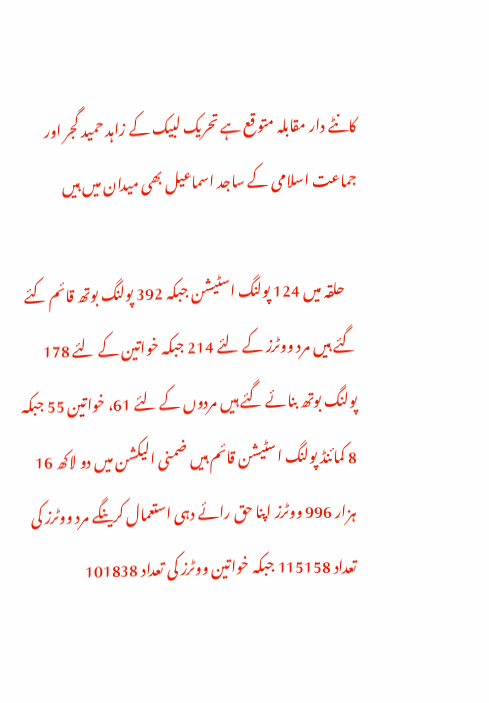کانٹے دار مقابلہ متوقع ہے تحریک لبیک کے زاہد حمید گجر اور جماعت اسلامی کے ساجد اسماعیل بھی میدان میں ہیں

    حلقہ میں 124 پولنگ اسٹیشن جبکہ 392 پولنگ بوتھ قائم کئے گئے ہیں مرد ووٹرز کے لئے 214 جبکہ خواتین کے لئے 178 پولنگ بوتھ بنائے گئے ہیں مردوں کے لئے 61، خواتین 55 جبکہ 8 کمائنڈ پولنگ اسٹیشن قائم ہیں ضمنی الیکشن میں دو لاکھ 16 ہزار 996 ووٹرز اپنا حق رائے دہی استعمال کرینگے مرد ووٹرز کی تعداد 115158 جبکہ خواتین ووٹرز کی تعداد 101838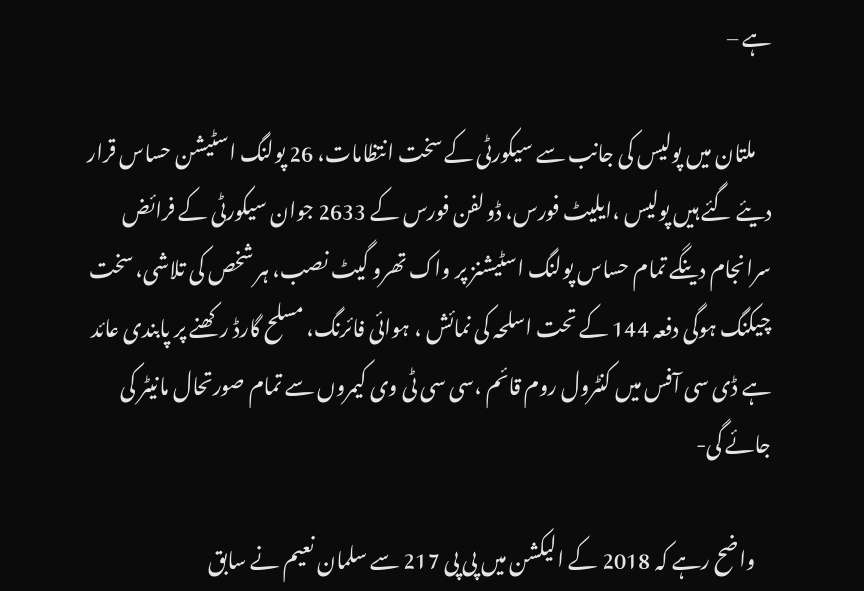ہے –

    ملتان میں پولیس کی جانب سے سیکورٹی کے سخت انتظامات، 26 پولنگ اسٹیشن حساس قرار دیئے گئے ہیں پولیس ،ایلیٹ فورس، ڈولفن فورس کے 2633 جوان سیکورٹی کے فرائض سرانجام دینگے تمام حساس پولنگ اسٹیشنز پر واک تھرو گیٹ نصب، ہر شخص کی تلاشی، سخت چیکنگ ہوگی دفعہ 144 کے تحت اسلحہ کی نمائش ، ہوائی فائرنگ، مسلح گارڈ رکھنے پر پابندی عائد ہے ڈی سی آفس میں کنٹرول روم قائم ،سی سی ٹی وی کیمروں سے تمام صورتحال مانیٹر کی جائے گی-

    واضح رہے کہ 2018 کے الیکشن میں پی پی 217 سے سلمان نعیم نے سابق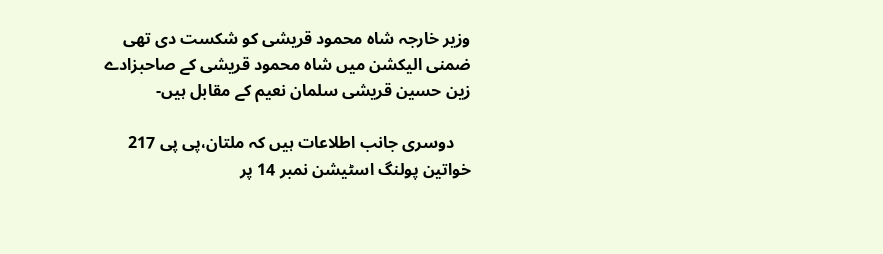وزیر خارجہ شاہ محمود قریشی کو شکست دی تھی ضمنی الیکشن میں شاہ محمود قریشی کے صاحبزادے زین حسین قریشی سلمان نعیم کے مقابل ہیں-

    دوسری جانب اطلاعات ہیں کہ ملتان،پی پی 217 خواتین پولنگ اسٹیشن نمبر 14 پر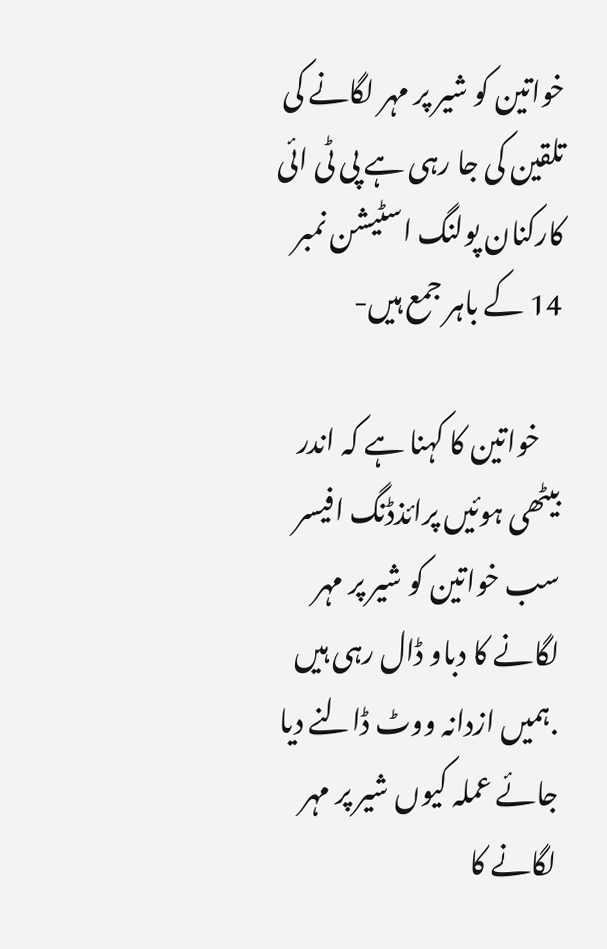خواتین کو شیر پر مہر لگانے کی تلقین کی جا رہی ہے پی ٹی ائی کارکنان پولنگ اسٹیشن نمبر 14 کے باہر جمع ہیں-

    خواتین کا کہنا ہے کہ اندر بیٹھی ہوئیں پرائذڈنگ افیسر سب خواتین کو شیر پر مہر لگانے کا دباو ڈال رہی ہیں .ہمیں ازدانہ ووٹ ڈالنے دیا جائے عملہ کیوں شیر پر مہر لگانے کا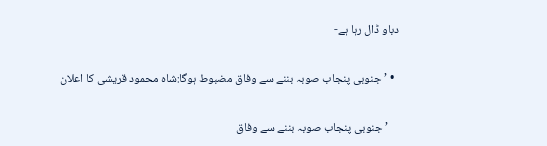دباو ڈال رہا ہے-

  • ’جنوبی پنجاب صوبہ بننے سے وفاق مضبوط ہوگا:شاہ محمود قریشی کا اعلان

    ’جنوبی پنجاب صوبہ بننے سے وفاق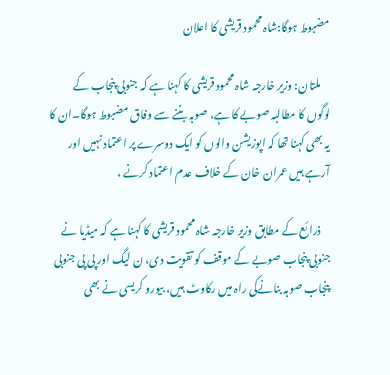مضبوط ہوگا:شاہ محمود قریشی کا اعلان

    ملتان: وزیر خارجہ شاہ محمود قریشی کا کہنا ہے کہ جنوبی پنجاب کے لوگوں کا مطالبہ صوبے کا ہے، صوبہ بننے سے وفاق مضبوط ہوگا۔ان کا یہ بھی کہنا تھا کہ اپوزیشن والوں کو ایک دوسرے پر اعتماد نہیں اور آرہے ہیں عمران خان کے خلاف عدم اعتماد کرنے ،

    ذرائع کے مطابق وزیر خارجہ شاہ محمود قریشی کا کہنا ہے کہ میڈیا نے جنوبی پنجاب صوبے کے موقف کو تقویت دی، ن لیگ اور پی پی جنوبی پنجاب صوبہ بنانےکی راہ میں رکاوٹ ہیں، بیورو کریسی نے بھی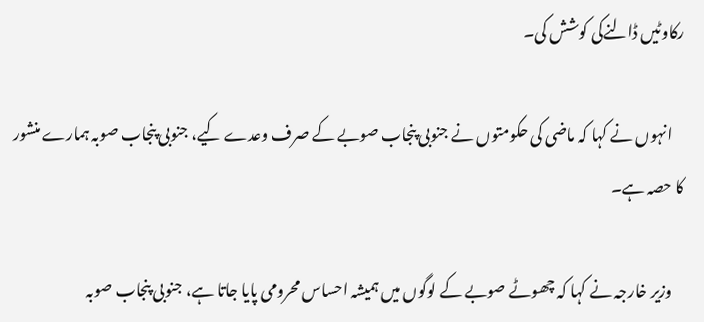رکاوٹیں ڈالنےکی کوشش کی۔

    انہوں نے کہا کہ ماضی کی حکومتوں نے جنوبی پنجاب صوبے کے صرف وعدے کیے، جنوبی پنجاب صوبہ ہمارے منشور کا حصہ ہے۔

    وزیر خارجہ نے کہا کہ چھوٹے صوبے کے لوگوں میں ہمیشہ احساس محرومی پایا جاتا ہے، جنوبی پنجاب صوبہ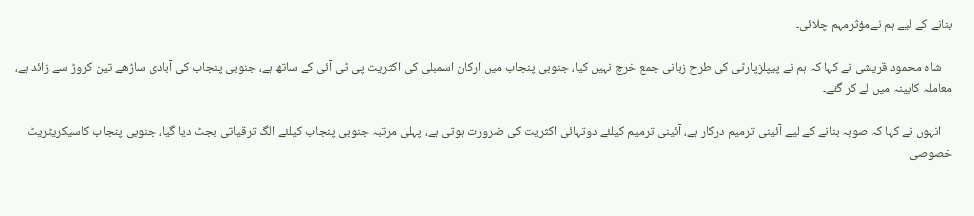بنانے کے لیے ہم نےمؤثرمہم چلائی۔

    شاہ محمود قریشی نے کہا کہ ہم نے پیپلزپارٹی کی طرح زبانی جمع خرچ نہیں کیا، جنوبی پنجاب میں ارکان اسمبلی کی اکثریت پی ٹی آئی کے ساتھ ہے، جنوبی پنجاب کی آبادی ساڑھے تین کروڑ سے زائد ہے، معاملہ کابینہ میں لے کر گئے۔

    انہوں نے کہا کہ صوبہ بنانے کے لیے آئینی ترمیم درکار ہے، آئینی ترمیم کیلئے دوتہائی اکثریت کی ضرورت ہوتی ہے، پہلی مرتبہ جنوبی پنجاب کیلئے الگ ترقیاتی بجٹ دیا گیا، جنوبی پنجاب کاسیکریٹریٹ خصوصی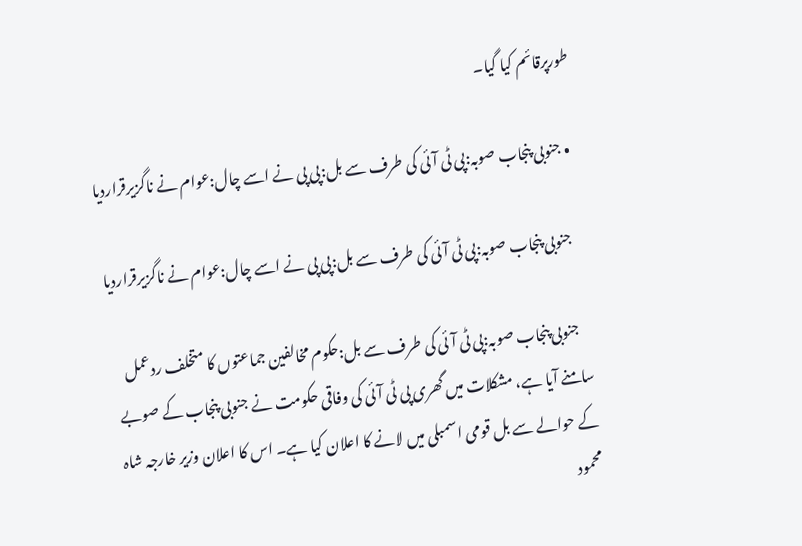طورپرقائم کیا گیا۔

  • جنوبی پنجاب صوبہ:پی ٹی آئی کی طرف سے بل:پی پی نے اسے چال:عوام نے ناگزیرقراردیا

    جنوبی پنجاب صوبہ:پی ٹی آئی کی طرف سے بل:پی پی نے اسے چال:عوام نے ناگزیرقراردیا

    جنوبی پنجاب صوبہ:پی ٹی آئی کی طرف سے بل:حکوم مخالفین جماعتوں کا متخلف ردعمل سامنے آیا ہے، مشکلات میں گھری پی ٹی آئی کی وفاقی حکومت نے جنوبی پنجاب کے صوبے کے حوالے سے بل قومی اسمبلی میں لانے کا اعلان کیا ہے۔ اس کا اعلان وزیر خارجہ شاہ محمود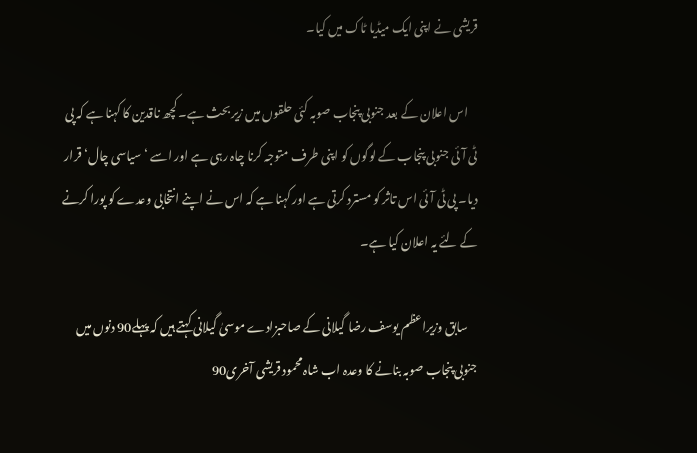قریشی نے اپنی ایک میڈیا ٹاک میں کیا۔

    اس اعلان کے بعد جنوبی پنجاب صوبہ کئی حلقوں میں زیر بحث ہے۔ کچھ ناقدین کا کہنا ہے کہ پی ٹی آئی جنوبی پنجاب کے لوگوں کو اپنی طرف متوجہ کرنا چاہ رہی ہے اور اسے ‘سیاسی چال‘ قرار دیا۔ پی ٹی آئی اس تاثر کو مسترد کرتی ہے اور کہنا ہے کہ اس نے اپنے انتخابی وعدے کو پورا کرنے کے لئے یہ اعلان کیا ہے۔

    سابق وزیراعظم یوسف رضا گیلانی کے صاحبزادے موسیٰ گیلانی کہتے ہیں کہ پہلے90 دنوں میں جنوبی پنجاب صوبہ بنانے کا وعدہ اب شاہ محمود قریشی آخری90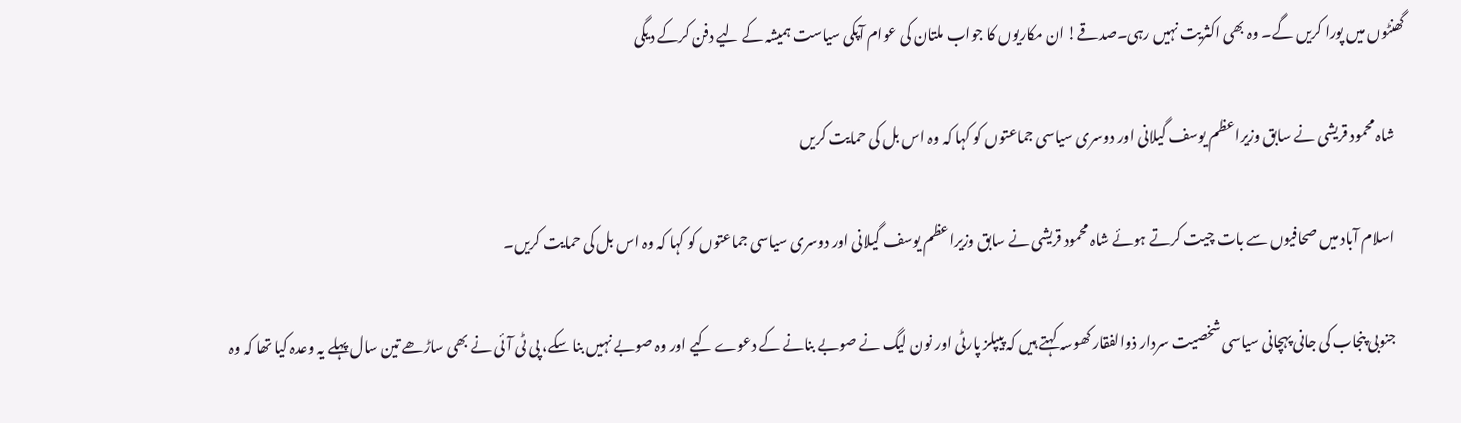گھنٹوں میں پورا کریں گے۔ وہ بھی اکثریت نہیں رہی۔صدقے! ان مکاریوں کا جواب ملتان کی عوام آپکی سیاست ہمیشہ کے لیے دفن کرکے دیگی

    شاہ محمود قریشی نے سابق وزیراعظم یوسف گیلانی اور دوسری سیاسی جماعتوں کو کہا کہ وہ اس بل کی حمایت کریں

    اسلام آباد میں صحافیوں سے بات چیت کرتے ہوئے شاہ محمود قریشی نے سابق وزیراعظم یوسف گیلانی اور دوسری سیاسی جماعتوں کو کہا کہ وہ اس بل کی حمایت کریں۔

    جنوبی پنجاب کی جانی پہچانی سیاسی شخصیت سردار ذوالفقار کھوسہ کہتے ہیں کہ پیپلز پارٹی اور نون لیگ نے صوبے بنانے کے دعوے کیے اور وہ صوبے نہیں بنا سکے، پی ٹی آئی نے بھی ساڑھے تین سال پہلے یہ وعدہ کیا تھا کہ وہ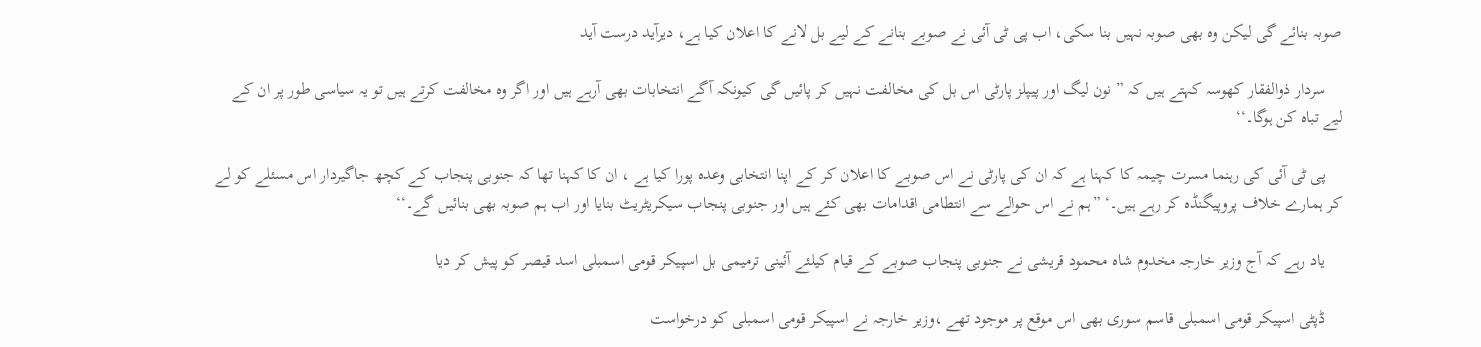صوبہ بنائے گی لیکن وہ بھی صوبہ نہیں بنا سکی، اب پی ٹی آئی نے صوبے بنانے کے لیے بل لانے کا اعلان کیا ہے، دیرآید درست آید

    سردار ذوالفقار کھوسہ کہتے ہیں‌ کہ ” نون لیگ اور پیپلز پارٹی اس بل کی مخالفت نہیں کر پائیں گی کیونکہ آگے انتخابات بھی آرہے ہیں اور اگر وہ مخالفت کرتے ہیں تو یہ سیاسی طور پر ان کے لیے تباہ کن ہوگا۔‘‘

    پی ٹی آئی کی رہنما مسرت چیمہ کا کہنا ہے کہ ان کی پارٹی نے اس صوبے کا اعلان کر کے اپنا انتخابی وعدہ پورا کیا ہے ، ان کا کہنا تھا کہ جنوبی پنجاب کے کچھ جاگیردار اس مسئلے کو لے کر ہمارے خلاف پروپیگنڈہ کر رہے ہیں۔‘ ”ہم نے اس حوالے سے انتطامی اقدامات بھی کئے ہیں اور جنوبی پنجاب سیکریٹریٹ بنایا اور اب ہم صوبہ بھی بنائیں گے۔‘‘

    یاد رہے کہ آج وزیر خارجہ مخدوم شاہ محمود قریشی نے جنوبی پنجاب صوبے کے قیام کیلئے آئینی ترمیمی بل اسپیکر قومی اسمبلی اسد قیصر کو پیش کر دیا

    ڈپٹی اسپیکر قومی اسمبلی قاسم سوری بھی اس موقع پر موجود تھے ،وزیر خارجہ نے اسپیکر قومی اسمبلی کو درخواست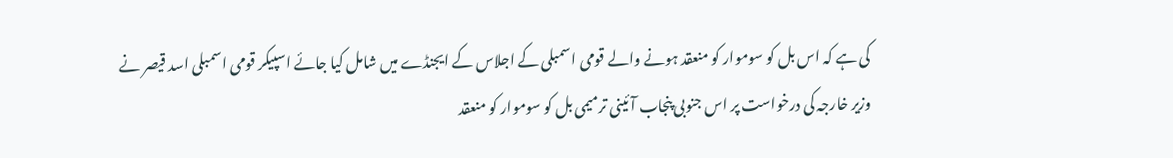کی ہے کہ اس بل کو سوموار کو منعقد ہونے والے قومی اسمبلی کے اجلاس کے ایجنڈے میں شامل کیا جائے اسپیکر قومی اسمبلی اسد قیصر نے وزیر خارجہ کی درخواست پر اس جنوبی پنجاب آئینی ترمیمی بل کو سوموار کو منعقد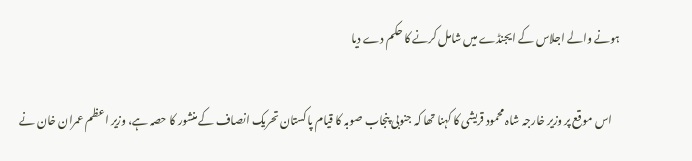ہونے والے اجلاس کے ایجنڈے میں شامل کرنے کا حکم دے دیا

    اس موقع پر وزیر خارجہ شاہ محمود قریشی کا کہنا تھا کہ جنوبی پنجاب صوبہ کا قیام پاکستان تحریک انصاف کے منشور کا حصہ ہے، وزیر اعظم عمران خان نے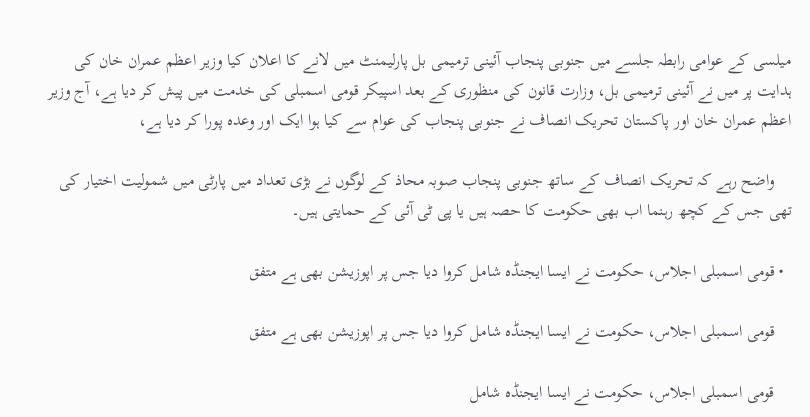میلسی کے عوامی رابطہ جلسے میں جنوبی پنجاب آئینی ترمیمی بل پارلیمنٹ میں لانے کا اعلان کیا وزیر اعظم عمران خان کی ہدایت پر میں نے آئینی ترمیمی بل، وزارت قانون کی منظوری کے بعد اسپیکر قومی اسمبلی کی خدمت میں پیش کر دیا ہے، آج وزیر اعظم عمران خان اور پاکستان تحریک انصاف نے جنوبی پنجاب کی عوام سے کیا ہوا ایک اور وعدہ پورا کر دیا ہے،

    واضح رہے کہ تحریک انصاف کے ساتھ جنوبی پنجاب صوبہ محاذ کے لوگوں نے بڑی تعداد میں پارٹی میں شمولیت اختیار کی تھی جس کے کچھ رہنما اب بھی حکومت کا حصہ ہیں یا پی ٹی آئی کے حمایتی ہیں۔

  • قومی اسمبلی اجلاس، حکومت نے ایسا ایجنڈہ شامل کروا دیا جس پر اپوزیشن بھی ہے متفق

    قومی اسمبلی اجلاس، حکومت نے ایسا ایجنڈہ شامل کروا دیا جس پر اپوزیشن بھی ہے متفق

    قومی اسمبلی اجلاس، حکومت نے ایسا ایجنڈہ شامل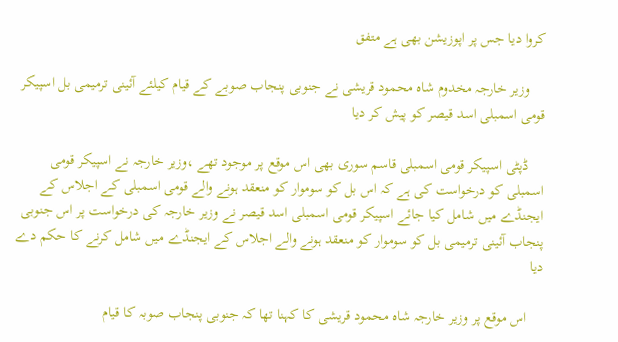کروا دیا جس پر اپوزیشن بھی ہے متفق

    وزیر خارجہ مخدوم شاہ محمود قریشی نے جنوبی پنجاب صوبے کے قیام کیلئے آئینی ترمیمی بل اسپیکر قومی اسمبلی اسد قیصر کو پیش کر دیا

    ڈپٹی اسپیکر قومی اسمبلی قاسم سوری بھی اس موقع پر موجود تھے ،وزیر خارجہ نے اسپیکر قومی اسمبلی کو درخواست کی ہے کہ اس بل کو سوموار کو منعقد ہونے والے قومی اسمبلی کے اجلاس کے ایجنڈے میں شامل کیا جائے اسپیکر قومی اسمبلی اسد قیصر نے وزیر خارجہ کی درخواست پر اس جنوبی پنجاب آئینی ترمیمی بل کو سوموار کو منعقد ہونے والے اجلاس کے ایجنڈے میں شامل کرنے کا حکم دے دیا

    اس موقع پر وزیر خارجہ شاہ محمود قریشی کا کہنا تھا کہ جنوبی پنجاب صوبہ کا قیام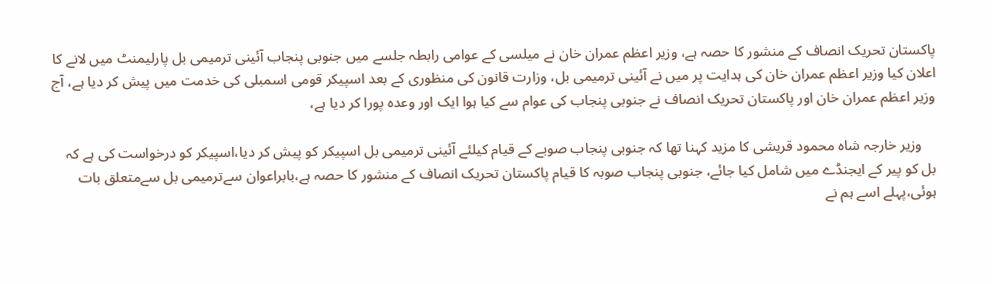پاکستان تحریک انصاف کے منشور کا حصہ ہے، وزیر اعظم عمران خان نے میلسی کے عوامی رابطہ جلسے میں جنوبی پنجاب آئینی ترمیمی بل پارلیمنٹ میں لانے کا اعلان کیا وزیر اعظم عمران خان کی ہدایت پر میں نے آئینی ترمیمی بل، وزارت قانون کی منظوری کے بعد اسپیکر قومی اسمبلی کی خدمت میں پیش کر دیا ہے، آج وزیر اعظم عمران خان اور پاکستان تحریک انصاف نے جنوبی پنجاب کی عوام سے کیا ہوا ایک اور وعدہ پورا کر دیا ہے،

    وزیر خارجہ شاہ محمود قریشی کا مزید کہنا تھا کہ جنوبی پنجاب صوبے کے قیام کیلئے آئینی ترمیمی بل اسپیکر کو پیش کر دیا،اسپیکر کو درخواست کی ہے کہ بل کو پیر کے ایجنڈے میں شامل کیا جائے، جنوبی پنجاب صوبہ کا قیام پاکستان تحریک انصاف کے منشور کا حصہ ہے،بابراعوان سےترمیمی بل سےمتعلق بات ہوئی،پہلے اسے ہم نے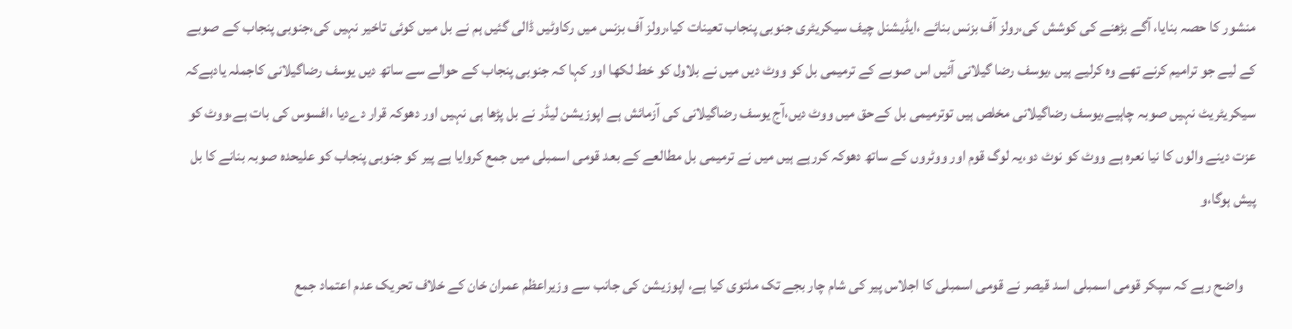منشور کا حصہ بنایا، آگے بڑھنے کی کوشش کی،رولز آف بزنس بنائے ،ایڈیشنل چیف سیکریٹری جنوبی پنجاب تعینات کیا،رولز آف بزنس میں رکاوٹیں ڈالی گئیں ہم نے بل میں کوئی تاخیر نہیں کی،جنوبی پنجاب کے صوبے کے لیے جو ترامیم کرنے تھے وہ کرلیے ہیں ،یوسف رضا گیلانی آئیں اس صوبے کے ترمیمی بل کو ووٹ دیں میں نے بلاول کو خط لکھا اور کہا کہ جنوبی پنجاب کے حوالے سے ساتھ دیں یوسف رضاگیلانی کاجملہ یادہےکہ سیکریٹریٹ نہیں صوبہ چاہیے،یوسف رضاگیلانی مخلص ہیں توترمیمی بل کےحق میں ووٹ دیں،آج یوسف رضاگیلانی کی آزمائش ہے اپوزیشن لیڈر نے بل پڑھا ہی نہیں اور دھوکہ قرار دےدیا ،افسوس کی بات ہے،ووٹ کو عزت دینے والوں کا نیا نعرہ ہے ووٹ کو نوٹ دو،یہ لوگ قوم اور ووٹروں کے ساتھ دھوکہ کررہے ہیں میں نے ترمیمی بل مطالعے کے بعد قومی اسمبلی میں جمع کروایا ہے پیر کو جنوبی پنجاب کو علیحدہ صوبہ بنانے کا بل پیش ہوگا،و

    واضح رہے کہ سپکر قومی اسمبلی اسد قیصر نے قومی اسمبلی کا اجلاس پیر کی شام چار بجے تک ملتوی کیا ہے، اپوزیشن کی جانب سے وزیراعظم عمران خان کے خلاف تحریک عدم اعتماد جمع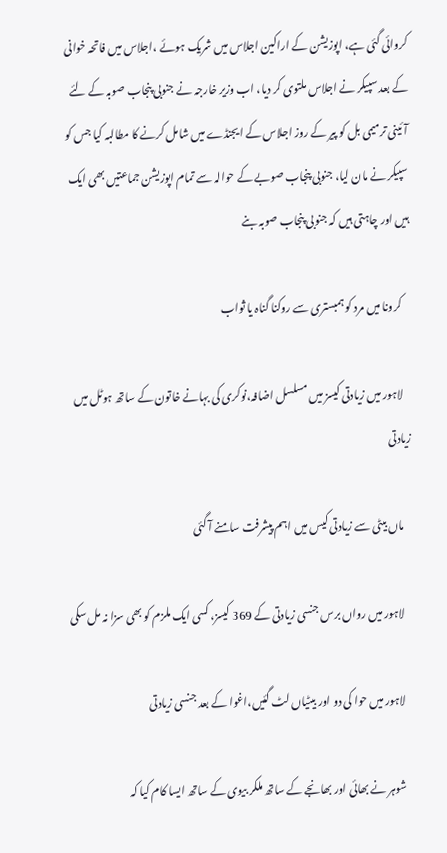کروائی گئی ہے، اپوزیشن کے اراکین اجلاس میں شریک ہوئے ،اجلاس میں فاتحہ خوانی کے بعد سپیکر نے اجلاس ملتوی کر دیا، اب وزیر خارجہ نے جنوبی پنجاب صوبہ کے لئے آئینی ترمیمی بل کو پیر کے روز اجلاس کے ایجنڈے میں شامل کرنے کا مطالبہ کیا جس کو سپیکر نے مان لیا، جنوبی پنجاب صوبے کے حوالہ سے تمام اپوزیشن جماعتیں بھی ایک ہیں اور چاہتی ہیں کہ جنوبی پنجاب صوبہ بنے

    کرونا میں مرد کو ہمبستری سے روکنا گناہ یا ثواب

    لاہور میں زیادتی کیسز میں مسلسل اضافہ،نوکری کی بہانے خاتون کے ساتھ ہوٹل میں زیادتی

    ماں بیٹی سے زیادتی کیس میں اہم پیشرفت سامنے آ گئی

    لاہور میں رواں برس جنسی زیادتی کے 369 کیسز، کسی ایک ملزم کو بھی سزا نہ مل سکی

    لاہور میں حوا کی دو اور بیٹیاں لٹ گئیں،اغوا کے بعد جنسی زیادتی

    شوہر نے بھائی اور بھانجے کے ساتھ ملکر بیوی کے ساتھ ایسا کام کیا کہ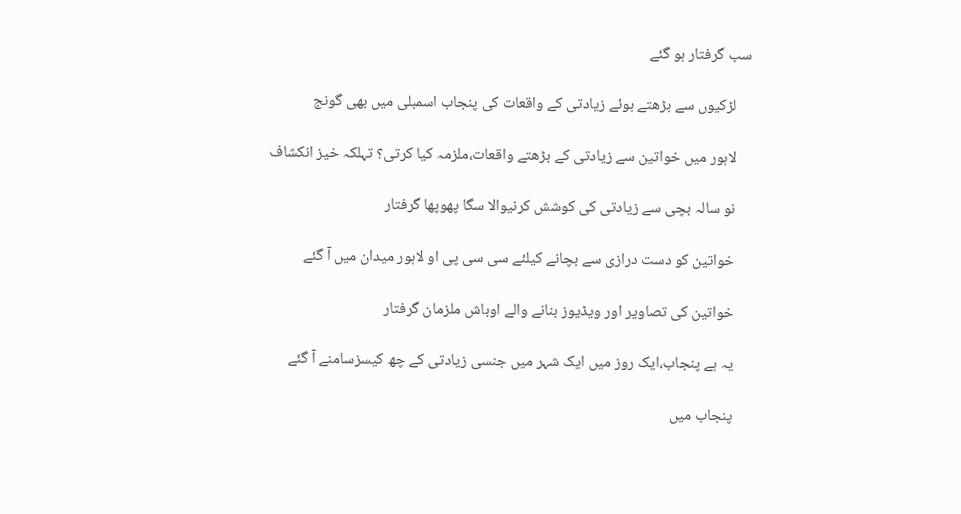سب گرفتار ہو گئے

    لڑکیوں سے بڑھتے ہوئے زیادتی کے واقعات کی پنجاب اسمبلی میں بھی گونج

    لاہور میں خواتین سے زیادتی کے بڑھتے واقعات،ملزمہ کیا کرتی؟ تہلکہ خیز انکشاف

    نو سالہ بچی سے زیادتی کی کوشش کرنیوالا سگا پھوپھا گرفتار

    خواتین کو دست درازی سے بچانے کیلئے سی سی پی او لاہور میدان میں آ گئے

    خواتین کی تصاویر اور ویڈیوز بنانے والے اوباش ملزمان گرفتار

    یہ ہے پنجاب،ایک روز میں ایک شہر میں جنسی زیادتی کے چھ کیسزسامنے آ گئے

    پنجاب میں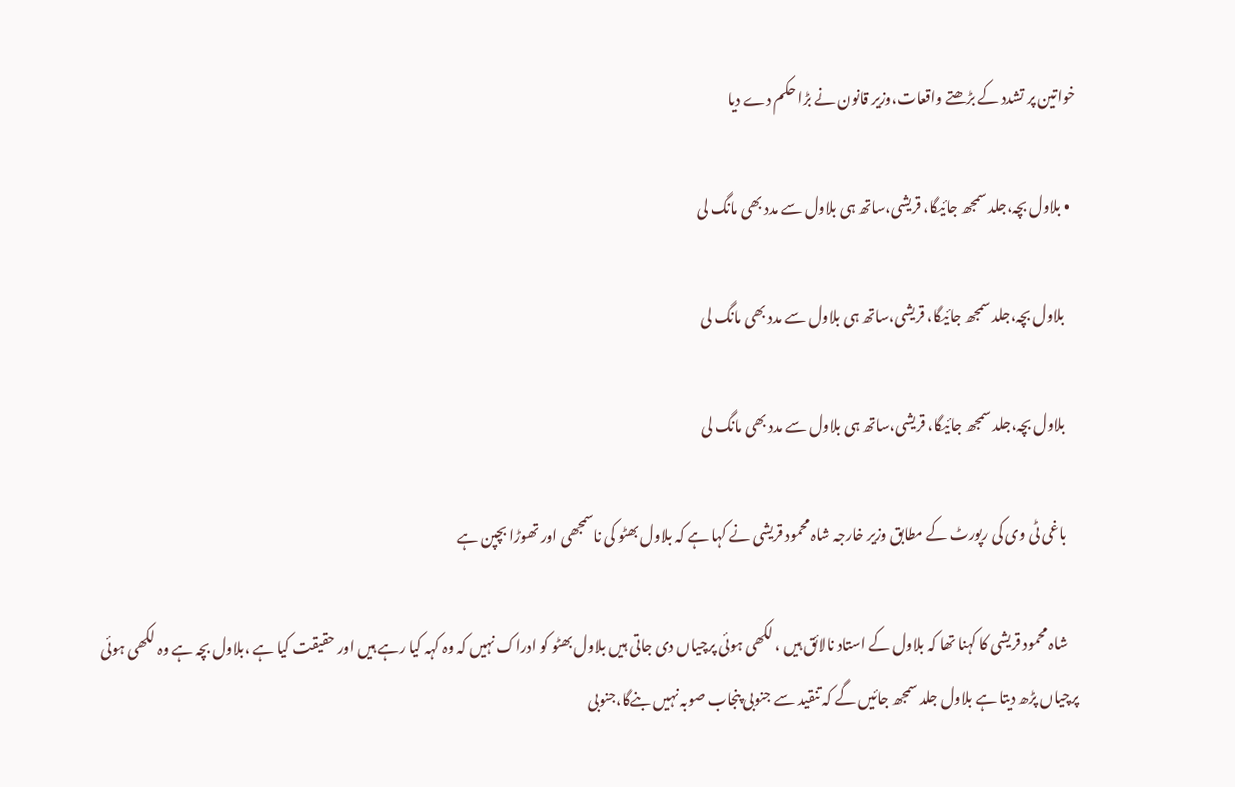خواتین پر تشدد کے بڑھتے واقعات،وزیر قانون نے بڑا حکم دے دیا

  • بلاول بچہ،جلد سمجھ جائیگا، قریشی،ساتھ ہی بلاول سے مدد بھی مانگ لی

    بلاول بچہ،جلد سمجھ جائیگا، قریشی،ساتھ ہی بلاول سے مدد بھی مانگ لی

    بلاول بچہ،جلد سمجھ جائیگا، قریشی،ساتھ ہی بلاول سے مدد بھی مانگ لی

    باغی ٹی وی کی رپورٹ کے مطابق وزیر خارجہ شاہ محمود قریشی نے کہا ہے کہ بلاول بھٹو کی ناسمجھی اور تھوڑا بچپن ہے

    شاہ محمود قریشی کا کہنا تھا کہ بلاول کے استاد نالائق ہیں ، لکھی ہوئی پرچیاں دی جاتی ہیں بلاول بھٹو کو ادراک نہیں کہ وہ کہہ کیا رہے ہیں اور حقیقت کیا ہے ،بلاول بچہ ہے وہ لکھی ہوئی پرچیاں پڑھ دیتا ہے بلاول جلد سمجھ جائیں گے کہ تنقید سے جنوبی پنجاب صوبہ نہیں بنےگا،جنوبی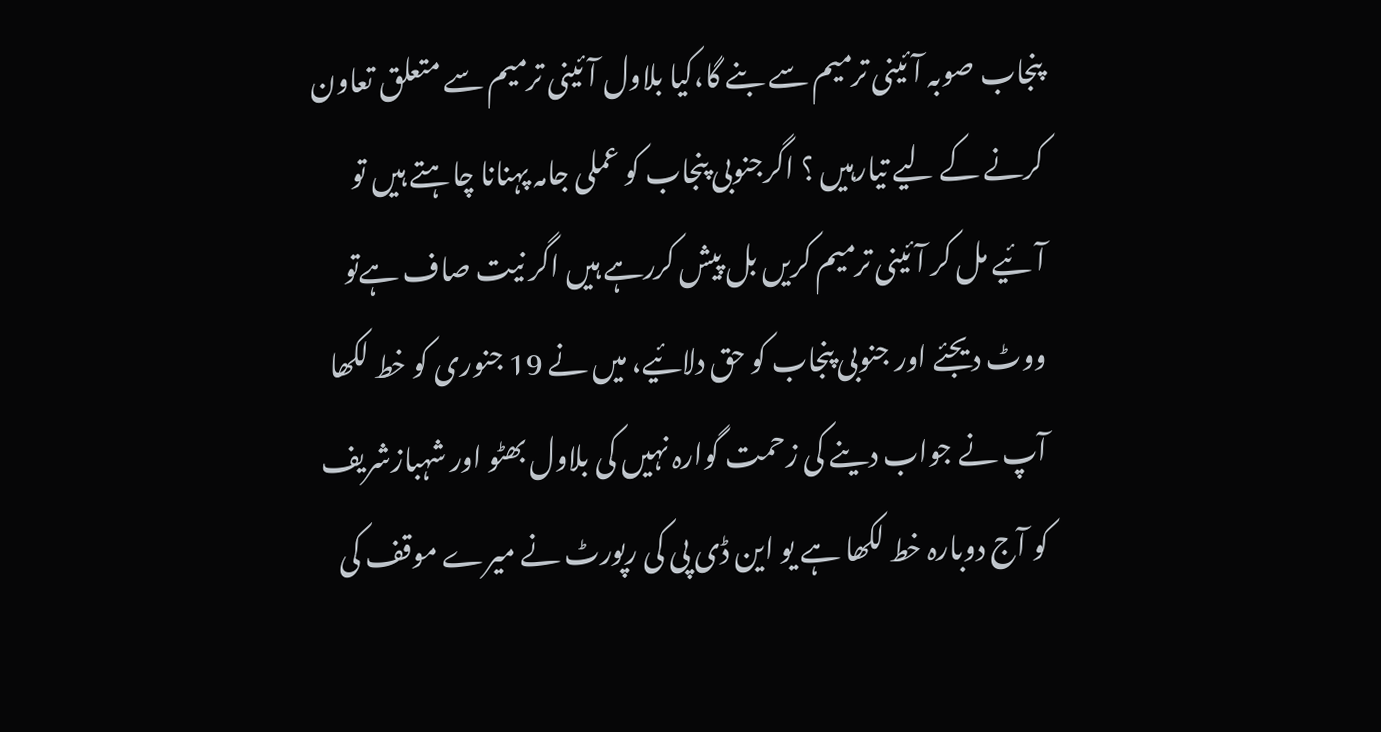پنجاب صوبہ آئینی ترمیم سے بنے گا،کیا بلاول آئینی ترمیم سے متعلق تعاون کرنے کے لیے تیارہیں ؟ اگرجنوبی پنجاب کو عملی جامہ پہنانا چاہتے ہیں تو آئیے مل کر آئینی ترمیم کریں بل پیش کررہے ہیں اگر نیت صاف ہےتو ووٹ دیجئے اور جنوبی پنجاب کو حق دلائیے، میں نے 19 جنوری کو خط لکھا آپ نے جواب دینے کی زحمت گوارہ نہیں کی بلاول بھٹو اور شہبازشریف کو آج دوبارہ خط لکھا ہے یو این ڈی پی کی رپورٹ نے میرے موقف کی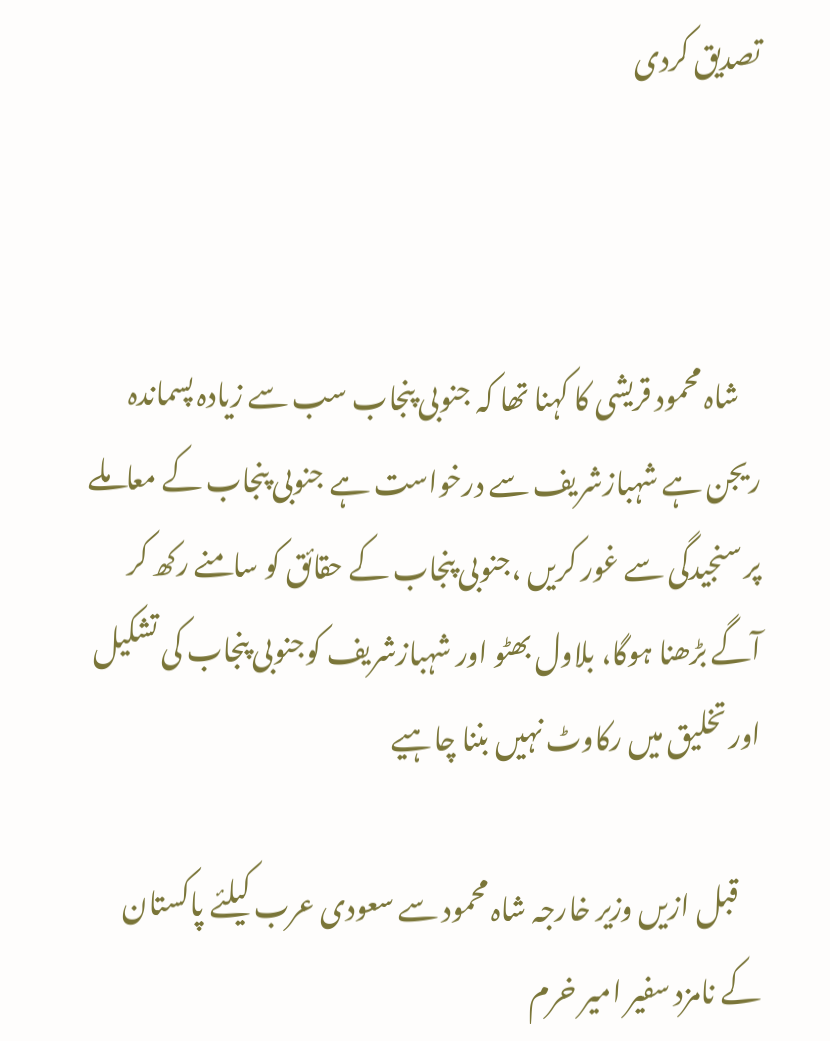تصدیق کردی



    شاہ محمود قریشی کا کہنا تھا کہ جنوبی پنجاب سب سے زیادہ پسماندہ ریجن ہے شہبازشریف سے درخواست ہے جنوبی پنجاب کے معاملے پر سنجیدگی سے غور کریں ،جنوبی پنجاب کے حقائق کو سامنے رکھ کر آگے بڑھنا ہوگا، بلاول بھٹو اور شہبازشریف کوجنوبی پنجاب کی تشکیل اور تخلیق میں رکاوٹ نہیں بننا چاہیے

    قبل ازیں وزیر خارجہ شاہ محمود سے سعودی عرب کیلئے پاکستان کے نامزد سفیر امیر خرم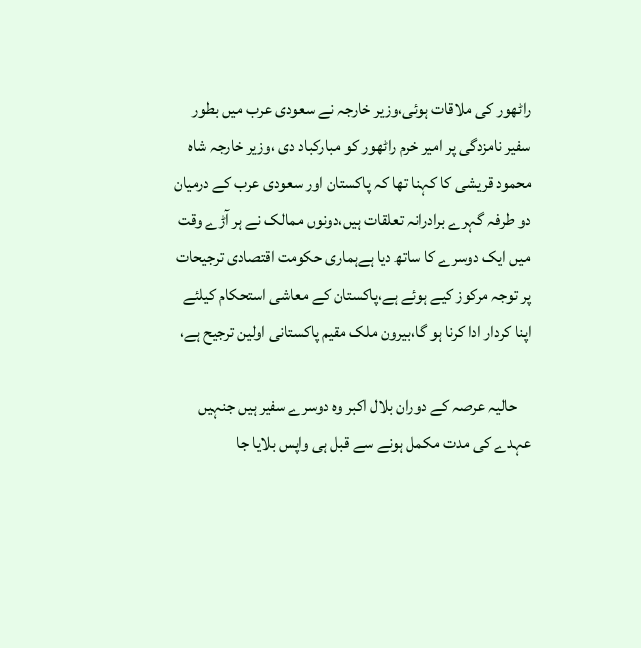راٹھور کی ملاقات ہوئی،وزیر خارجہ نے سعودی عرب میں بطور سفیر نامزدگی پر امیر خرم راٹھور کو مبارکباد دی ،وزیر خارجہ شاہ محمود قریشی کا کہنا تھا کہ پاکستان اور سعودی عرب کے درمیان دو طرفہ گہرے برادرانہ تعلقات ہیں،دونوں ممالک نے ہر آڑے وقت میں ایک دوسرے کا ساتھ دیا ہےہماری حکومت اقتصادی ترجیحات پر توجہ مرکوز کیے ہوئے ہے،پاکستان کے معاشی استحکام کیلئے اپنا کردار ادا کرنا ہو گا،بیرون ملک مقیم پاکستانی اولین ترجیح ہے،

    حالیہ عرصہ کے دوران بلال اکبر وہ دوسرے سفیر ہیں جنہیں عہدے کی مدت مکمل ہونے سے قبل ہی واپس بلایا جا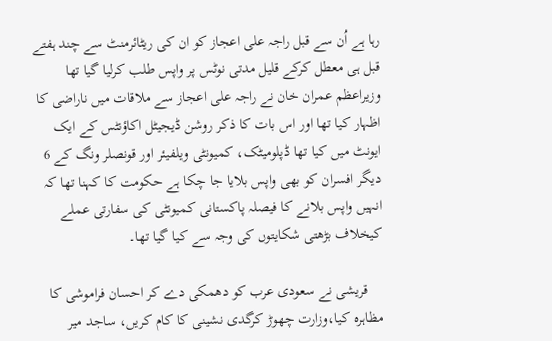رہا ہے اُن سے قبل راجہ علی اعجاز کو ان کی ریٹائرمنٹ سے چند ہفتے قبل ہی معطل کرکے قلیل مدتی نوٹس پر واپس طلب کرلیا گیا تھا وزیراعظم عمران خان نے راجہ علی اعجاز سے ملاقات میں ناراضی کا اظہار کیا تھا اور اس بات کا ذکر روشن ڈیجیٹل اکاؤنٹس کے ایک ایونٹ میں کیا تھا ڈپلومیٹک، کمیونٹی ویلفیئر اور قونصلر ونگ کے 6 دیگر افسران کو بھی واپس بلایا جا چکا ہے حکومت کا کہنا تھا کہ انہیں واپس بلانے کا فیصلہ پاکستانی کمیونٹی کی سفارتی عملے کیخلاف بڑھتی شکایتوں کی وجہ سے کیا گیا تھا۔

    قریشی نے سعودی عرب کو دھمکی دے کر احسان فراموشی کا مظاہرہ کیا،وزارت چھوڑ کرگدی نشینی کا کام کریں، ساجد میر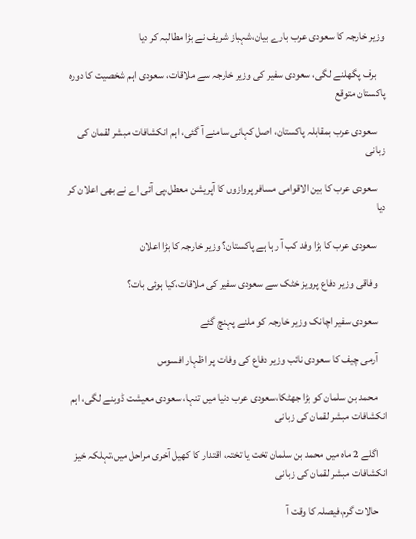وزیر خارجہ کا سعودی عرب بارے بیان،شہباز شریف نے بڑا مطالبہ کر دیا

    برف پگھلنے لگی، سعودی سفیر کی وزیر خارجہ سے ملاقات، سعودی اہم شخصیت کا دورہ پاکستان متوقع

    سعودی عرب بمقابلہ پاکستان، اصل کہانی سامنے آ گئی، اہم انکشافات مبشر لقمان کی زبانی

    سعودی عرب کا بین الاقوامی مسافر پروازوں کا آپریشن معطل،پی آئی اے نے بھی اعلان کر دیا

    سعودی عرب کا بڑا وفد کب آ رہا ہے پاکستان؟ وزیر خارجہ کا بڑا اعلان

    وفاقی وزیر دفاع پرویز خٹک سے سعودی سفیر کی ملاقات،کیا ہوئی بات؟

    سعودی سفیر اچانک وزیر خارجہ کو ملنے پہنچ گئے

    آرمی چیف کا سعودی نائب وزیر دفاع کی وفات پر اظہار افسوس

    محمد بن سلمان کو بڑا جھٹکا،سعودی عرب دنیا میں تنہا، سعودی معیشت ڈوبنے لگی، اہم انکشافات مبشر لقمان کی زبانی

    اگلے 2 ماہ میں محمد بن سلمان تخت یا تختہ، اقتدار کا کھیل آخری مراحل میں،تہلکہ خیز انکشافات مبشر لقمان کی زبانی

    حالات گرم،فیصلہ کا وقت آ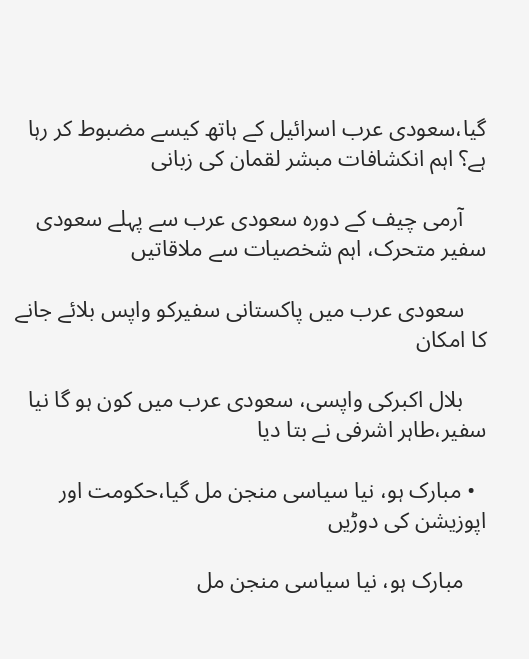گیا،سعودی عرب اسرائیل کے ہاتھ کیسے مضبوط کر رہا ہے؟ اہم انکشافات مبشر لقمان کی زبانی

    آرمی چیف کے دورہ سعودی عرب سے پہلے سعودی سفیر متحرک، اہم شخصیات سے ملاقاتیں

    سعودی عرب میں پاکستانی سفیرکو واپس بلائے جانے کا امکان

    بلال اکبرکی واپسی، سعودی عرب میں کون ہو گا نیا سفیر،طاہر اشرفی نے بتا دیا

  • مبارک ہو، نیا سیاسی منجن مل گیا،حکومت اور اپوزیشن کی دوڑیں

    مبارک ہو، نیا سیاسی منجن مل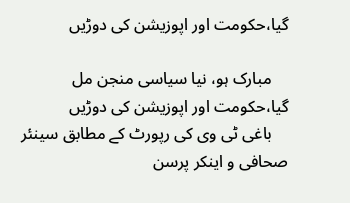گیا،حکومت اور اپوزیشن کی دوڑیں

    مبارک ہو، نیا سیاسی منجن مل گیا،حکومت اور اپوزیشن کی دوڑیں
    باغی ٹی وی کی رپورٹ کے مطابق سینئر صحافی و اینکر پرسن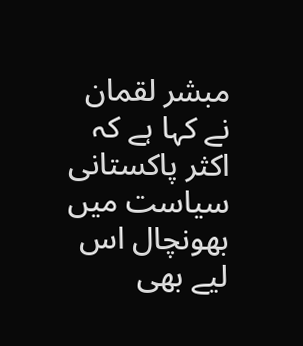مبشر لقمان نے کہا ہے کہ اکثر پاکستانی سیاست میں بھونچال اس لیے بھی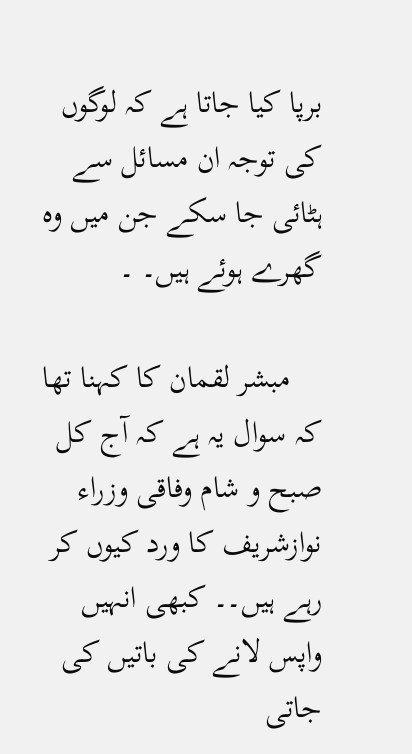برپا کیا جاتا ہے کہ لوگوں کی توجہ ان مسائل سے ہٹائی جا سکے جن میں وہ گھرے ہوئے ہیں۔ ۔

    مبشر لقمان کا کہنا تھا کہ سوال یہ ہے کہ آج کل صبح و شام وفاقی وزراء نوازشریف کا ورد کیوں کر رہے ہیں۔۔ کبھی انہیں واپس لانے کی باتیں کی جاتی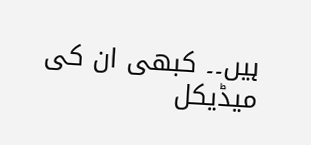ہیں۔۔ کبھی ان کی میڈیکل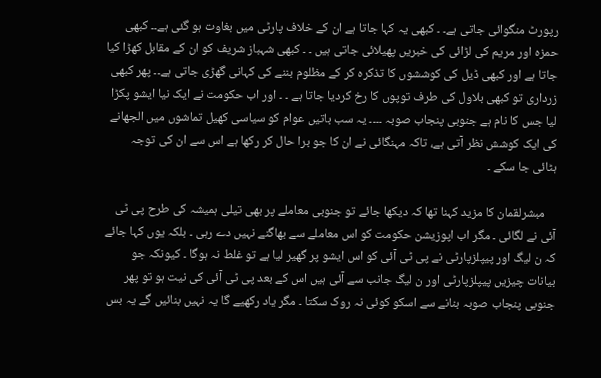رپورٹ منگوائی جاتی ہے۔ ۔ کبھی یہ کہا جاتا ہے ان کے خلاف پارٹی میں بغاوت ہو گئی ہے۔۔ کبھی حمزہ اور مریم کی لڑائی کی خبریں پھیلائی جاتی ہیں ۔ ۔ کبھی شہباز شریف کو ان کے مقابل کھڑا کیا جاتا ہے اور کبھی ڈیل کی کوششوں کا تذکرہ کر کے مظلوم بننے کی کہانی گھڑی جاتی ہے۔۔ پھر کبھی زرداری تو کبھی بلاول کی طرف توپوں کا رخ کردیا جاتا ہے ۔ ۔ اور اب حکومت نے ایک نیا ایشو پکڑا لیا جس کا نام ہے جنوبی پنجاب صوبہ ۔۔۔۔ یہ سب باتیں عوام کو سیاسی کھیل تماشوں میں الجھانے کی ایک کوشش نظر آتی ہے، تاکہ مہنگائی نے ان کا جو برا حال کر رکھا ہے اس سے ان کی توجہ ہٹائی جا سکے ۔

    مبشرلقمان کا مزید کہنا تھا کہ دیکھا جائے تو جنوبی معاملے پر بھی تیلی ہمیشہ کی طرح پی ٹی آئی نے لگائی ۔ مگر اب اپوزیشن حکومت کو اس معاملے سے بھاگنے نہیں دے رہی ۔ بلکہ یوں کہا جائے کہ ن لیگ اور پیپلزپارٹی نے پی ٹی آئی کو اس ایشو پر گھیر لیا ہے تو غلط نہ ہوگا ۔ کیونکہ جو بیانات چیزیں پیپلزپارٹی اور ن لیگ جانب سے آئی ہیں اس کے بعد پی ٹی آئی کی نیت ہو تو پھر جنوبی پنجاب صوبہ بنانے سے اسکو کوئی نہ روک سکتا ۔ مگر یاد رکھیے گا یہ نہیں بنائیں گے یہ بس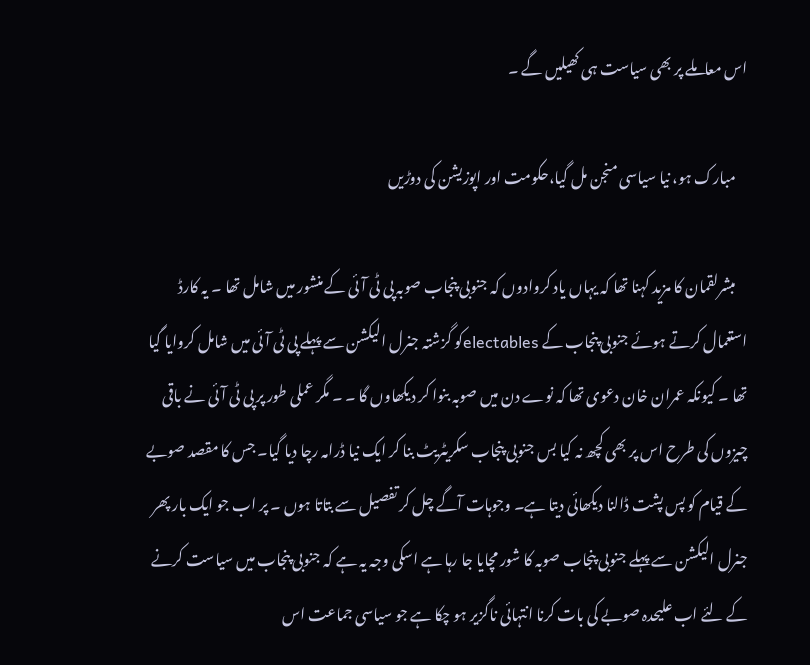اس معاملے پر بھی سیاست ہی کھیلیں گے ۔

    مبارک ہو، نیا سیاسی منجن مل گیا،حکومت اور اپوزیشن کی دوڑیں

    مبشرلقمان کا مزید کہنا تھا کہ یہاں یاد کروادوں کہ جنوبی پنجاب صوبہ پی ٹی آئی کے منشور میں شامل تھا ۔ یہ کارڈ استعمال کرتے ہوئے جنوبی پنجاب کے electablesکو گزشتہ جنرل الیکشن سے پہلے پی ٹی آئی میں شامل کروایا گیا تھا ۔ کیونکہ عمران خان دعوی تھا کہ نوے دن میں صوبہ بنوا کر دیکھاوں گا ۔ ۔ مگر عملی طور پر پی ٹی آئی نے باقی چیزوں کی طرح اس پر بھی کچھ نہ کیا بس جنوبی پنجاب سکریٹریٹ بنا کر ایک نیا ڈرامہ رچا دیا گیا۔ جس کا مقصد صوبے کے قیام کو پس پشت ڈالنا دیکھائی دیتا ہے۔ وجوہات آگے چل کر تفصیل سے بتاتا ہوں ۔ پر اب جو ایک بار پھر جنرل الیکشن سے پہلے جنوبی پنجاب صوبہ کا شور مچایا جا رہا ہے اسکی وجہ یہ ہے کہ جنوبی پنجاب میں سیاست کرنے کے لئے اب علیحدہ صوبے کی بات کرنا انتہائی ناگزیر ہو چکا ہے جو سیاسی جماعت اس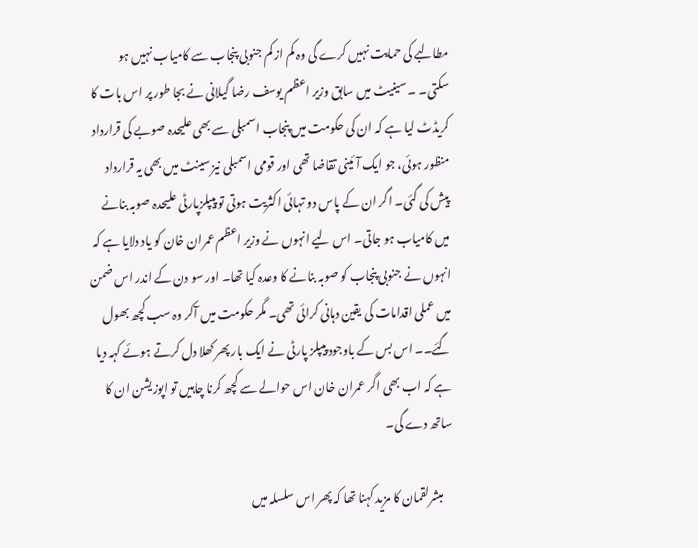مطالبے کی حمایت نہیں کرے گی وہ کم از کم جنوبی پنجاب سے کامیاب نہیں ہو سکتی۔ ۔ سینیٹ میں سابق وزیر اعظم یوسف رضا گیلانی نے بجا طور پر اس بات کا کریڈٹ لیا ہے کہ ان کی حکومت میں پنجاب اسمبلی سے بھی علیحدہ صوبے کی قرارداد منظور ہوئی، جو ایک آئینی تقاضا تھی اور قومی اسمبلی نیز سینٹ میں بھی یہ قرارداد پیش کی گئی۔ اگر ان کے پاس دو تہائی اکثریت ہوتی تو پیپلزپارٹی علیحدہ صوبہ بنانے میں کامیاب ہو جاتی۔ اس لیے انہوں نے وزیر اعظم عمران خان کو یاد دلایا ہے کہ انہوں نے جنوبی پنجاب کو صوبہ بنانے کا وعدہ کیا تھا۔ اور سو دن کے اندر اس ضمن میں عملی اقدامات کی یقین دہانی کرائی تھی۔ مگر حکومت میں آکر وہ سب کچھ بھول گئے۔۔ اس بس کے باوجود پیپلز پارٹی نے ایک بار پھر کھلا دل کرتے ہوئے کہہ دیا ہے کہ اب بھی اگر عمران خان اس حوالے سے کچھ کرنا چاہیں تو اپوزیشن ان کا ساتھ دے گی۔

    مبشرلقمان کا مزید کہنا تھا کہ پھر اس سلسلہ میں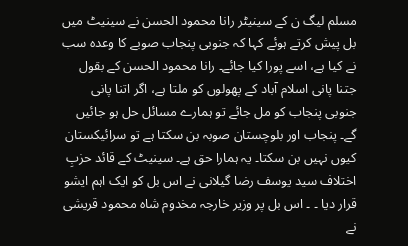مسلم لیگ ن کے سینیٹر رانا محمود الحسن نے سینیٹ میں بل پیش کرتے ہوئے کہا کہ جنوبی پنجاب صوبے کا وعدہ سب نے کیا ہے، اسے پورا کیا جائے۔ رانا محمود الحسن کے بقول جتنا پانی اسلام آباد کے پھولوں کو ملتا ہے، اگر اتنا پانی جنوبی پنجاب کو مل جائے تو ہمارے مسائل حل ہو جائیں گے۔ پنجاب اور بلوچستان صوبہ بن سکتا ہے تو سرائیکستان کیوں نہیں بن سکتا۔ یہ ہمارا حق ہے۔ سینیٹ کے قائد حزبِ اختلاف سید یوسف رضا گیلانی نے اس بل کو ایک اہم ایشو قرار دیا ۔ ۔ اس بل پر وزیر خارجہ مخدوم شاہ محمود قریشی نے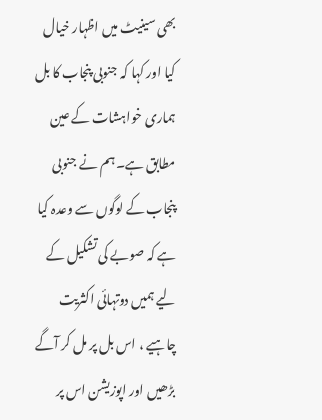بھی سینیٹ میں اظہار خیال کیا اور کہا کہ جنوبی پنجاب کا بل ہماری خواہشات کے عین مطابق ہے۔ ہم نے جنوبی پنجاب کے لوگوں سے وعدہ کیا ہے کہ صوبے کی تشکیل کے لیے ہمیں دوتہائی اکثریت چاہیے ، اس بل پر مل کر آگے بڑھیں اور اپوزیشن اس پر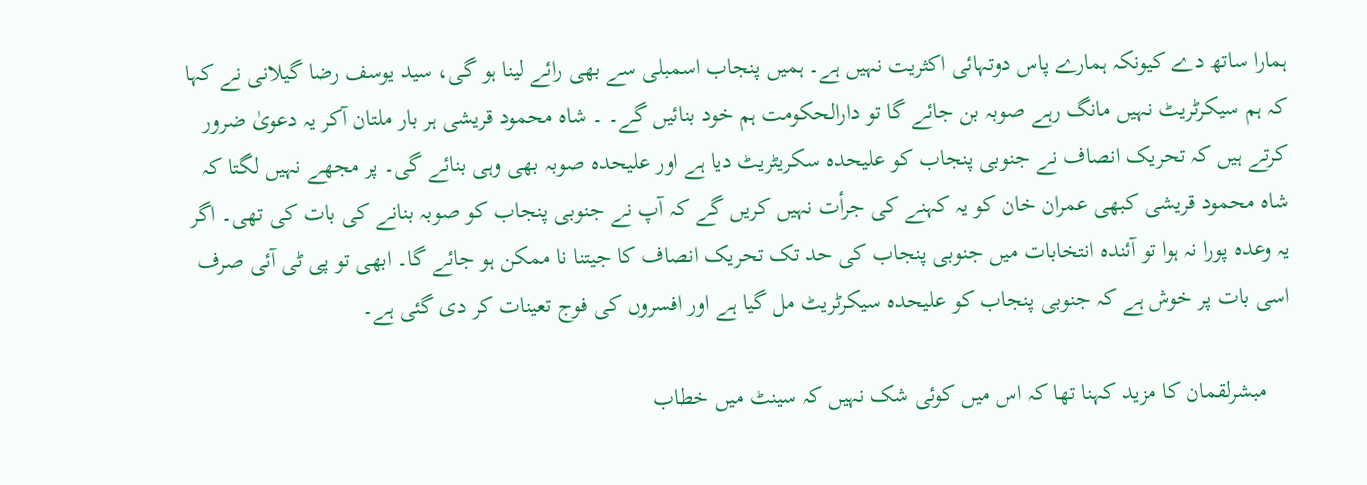ہمارا ساتھ دے کیونکہ ہمارے پاس دوتہائی اکثریت نہیں ہے۔ ہمیں پنجاب اسمبلی سے بھی رائے لینا ہو گی، سید یوسف رضا گیلانی نے کہا کہ ہم سیکرٹریٹ نہیں مانگ رہے صوبہ بن جائے گا تو دارالحکومت ہم خود بنائیں گے۔ ۔ شاہ محمود قریشی ہر بار ملتان آکر یہ دعویٰ ضرور کرتے ہیں کہ تحریک انصاف نے جنوبی پنجاب کو علیحدہ سکریٹریٹ دیا ہے اور علیحدہ صوبہ بھی وہی بنائے گی۔ پر مجھے نہیں لگتا کہ شاہ محمود قریشی کبھی عمران خان کو یہ کہنے کی جرأت نہیں کریں گے کہ آپ نے جنوبی پنجاب کو صوبہ بنانے کی بات کی تھی۔ اگر یہ وعدہ پورا نہ ہوا تو آئندہ انتخابات میں جنوبی پنجاب کی حد تک تحریک انصاف کا جیتنا نا ممکن ہو جائے گا۔ ابھی تو پی ٹی آئی صرف اسی بات پر خوش ہے کہ جنوبی پنجاب کو علیحدہ سیکرٹریٹ مل گیا ہے اور افسروں کی فوج تعینات کر دی گئی ہے۔

    مبشرلقمان کا مزید کہنا تھا کہ اس میں کوئی شک نہیں کہ سینٹ میں خطاب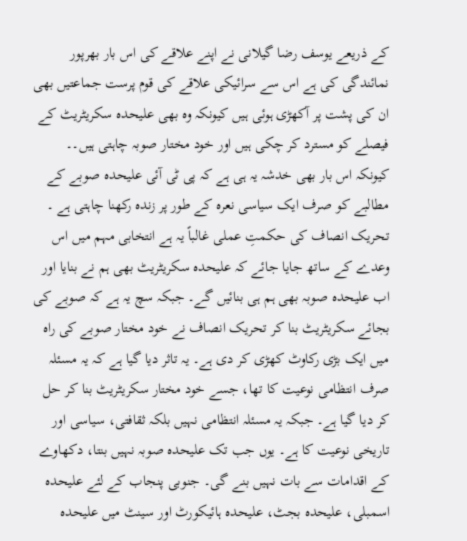کے ذریعے یوسف رضا گیلانی نے اپنے علاقے کی اس بار بھرپور نمائندگی کی ہے اس سے سرائیکی علاقے کی قوم پرست جماعتیں بھی ان کی پشت پر آکھڑی ہوئی ہیں کیونکہ وہ بھی علیحدہ سکریٹریٹ کے فیصلے کو مسترد کر چکی ہیں اور خود مختار صوبہ چاہتی ہیں۔۔ کیونکہ اس بار بھی خدشہ یہ ہی ہے کہ پی ٹی آئی علیحدہ صوبے کے مطالبے کو صرف ایک سیاسی نعرہ کے طور پر زندہ رکھنا چاہتی ہے ۔ تحریک انصاف کی حکمتِ عملی غالباً یہ ہے انتخابی مہم میں اس وعدے کے ساتھ جایا جائے کہ علیحدہ سکریٹریٹ بھی ہم نے بنایا اور اب علیحدہ صوبہ بھی ہم ہی بنائیں گے۔ جبکہ سچ یہ ہے کہ صوبے کی بجائے سکریٹریٹ بنا کر تحریک انصاف نے خود مختار صوبے کی راہ میں ایک بڑی رکاوٹ کھڑی کر دی ہے۔ یہ تاثر دیا گیا ہے کہ یہ مسئلہ صرف انتظامی نوعیت کا تھا، جسے خود مختار سکریٹریٹ بنا کر حل کر دیا گیا ہے۔ جبکہ یہ مسئلہ انتظامی نہیں بلکہ ثقافتی، سیاسی اور تاریخی نوعیت کا ہے۔ یوں جب تک علیحدہ صوبہ نہیں بنتا، دکھاوے کے اقدامات سے بات نہیں بنے گی۔ جنوبی پنجاب کے لئے علیحدہ اسمبلی، علیحدہ بجٹ، علیحدہ ہائیکورٹ اور سینٹ میں علیحدہ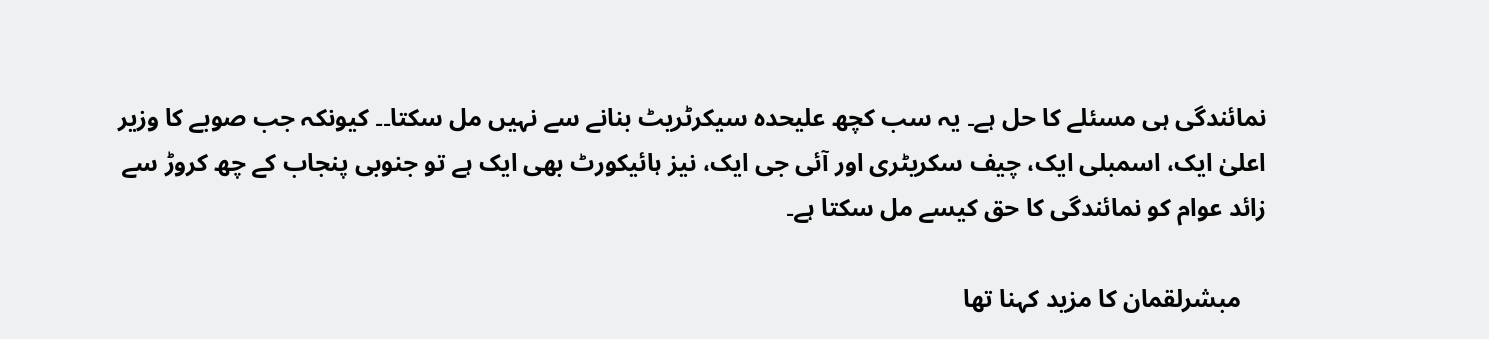نمائندگی ہی مسئلے کا حل ہے۔ یہ سب کچھ علیحدہ سیکرٹریٹ بنانے سے نہیں مل سکتا۔۔ کیونکہ جب صوبے کا وزیر اعلیٰ ایک، اسمبلی ایک، چیف سکریٹری اور آئی جی ایک، نیز ہائیکورٹ بھی ایک ہے تو جنوبی پنجاب کے چھ کروڑ سے زائد عوام کو نمائندگی کا حق کیسے مل سکتا ہے۔

    مبشرلقمان کا مزید کہنا تھا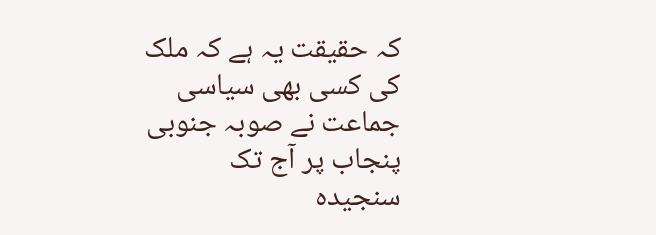کہ حقیقت یہ ہے کہ ملک کی کسی بھی سیاسی جماعت نے صوبہ جنوبی پنجاب پر آج تک سنجیدہ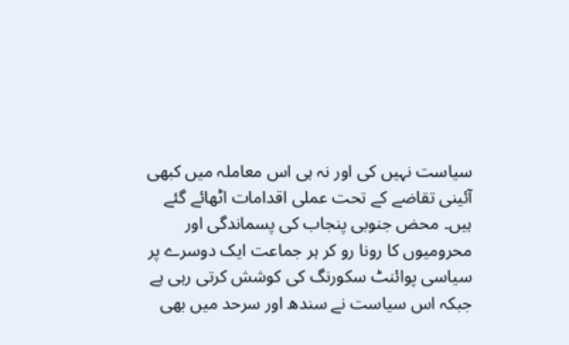سیاست نہیں کی اور نہ ہی اس معاملہ میں کبھی آئینی تقاضے کے تحت عملی اقدامات اٹھائے گئے ہیں۔ محض جنوبی پنجاب کی پسماندگی اور محرومیوں کا رونا رو کر ہر جماعت ایک دوسرے پر سیاسی پوائنٹ سکورنگ کی کوشش کرتی رہی ہے جبکہ اس سیاست نے سندھ اور سرحد میں بھی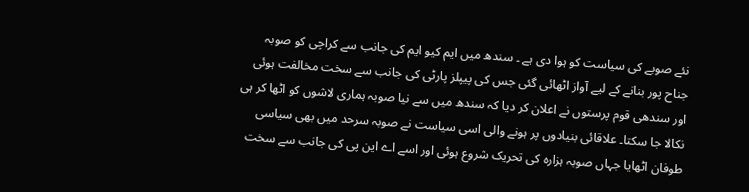نئے صوبے کی سیاست کو ہوا دی ہے ۔ سندھ میں ایم کیو ایم کی جانب سے کراچی کو صوبہ جناح پور بنانے کے لیے آواز اٹھائی گئی جس کی پیپلز پارٹی کی جانب سے سخت مخالفت ہوئی اور سندھی قوم پرستوں نے اعلان کر دیا کہ سندھ میں سے نیا صوبہ ہماری لاشوں کو اٹھا کر ہی نکالا جا سکتا۔ علاقائی بنیادوں پر ہونے والی اسی سیاست نے صوبہ سرحد میں بھی سیاسی طوفان اٹھایا جہاں صوبہ ہزارہ کی تحریک شروع ہوئی اور اسے اے این پی کی جانب سے سخت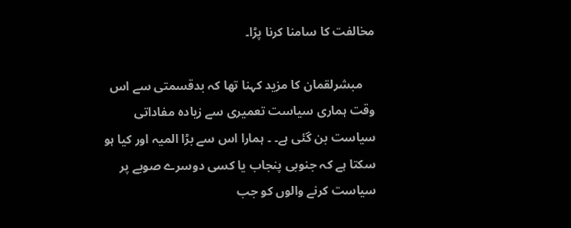مخالفت کا سامنا کرنا پڑا۔

    مبشرلقمان کا مزید کہنا تھا کہ بدقسمتی سے اس وقت ہماری سیاست تعمیری سے زیادہ مفاداتی سیاست بن گئی ہے۔ ۔ ہمارا اس سے بڑا المیہ اور کیا ہو سکتا ہے کہ جنوبی پنجاب یا کسی دوسرے صوبے پر سیاست کرنے والوں کو جب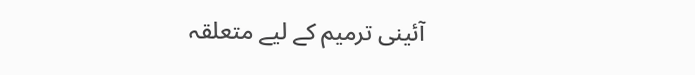آئینی ترمیم کے لیے متعلقہ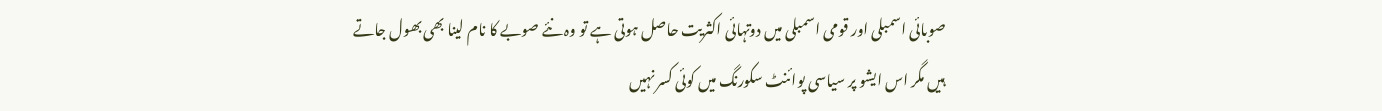صوبائی اسمبلی اور قومی اسمبلی میں دوتہائی اکثریت حاصل ہوتی ہے تو وہ نئے صوبے کا نام لینا بھی بھول جاتے ہیں مگر اس ایشو پر سیاسی پوائنٹ سکورنگ میں کوئی کسر نہیں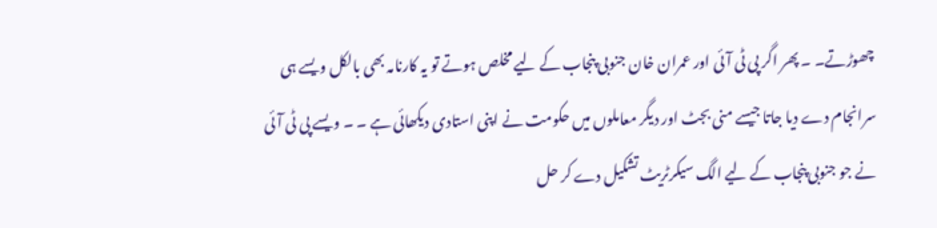چھوڑتے۔ ۔ پھر اگر پی ٹی آئی اور عمران خان جنوبی پنجاب کے لیے مخلص ہوتے تو یہ کارنامہ بھی بالکل ویسے ہی سرانجام دے دیا جاتا جیسے منی بجٹ اور دیگر معاملوں میں حکومت نے اپنی استادی دیکھائی ہے ۔ ۔ ویسے پی ٹی آئی نے جو جنوبی پنجاب کے لیے الگ سیکرٹریٹ تشکیل دے کر حل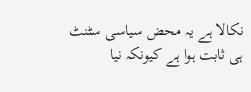نکالا ہے یہ محض سیاسی سٹنٹ ہی ثابت ہوا ہے کیونکہ نیا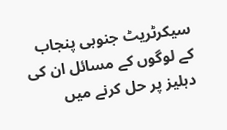سیکرٹریٹ جنوبی پنجاب کے لوگوں کے مسائل ان کی دہلیز پر حل کرنے میں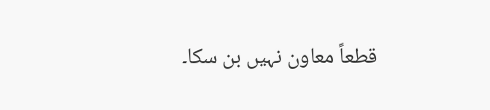قطعاً معاون نہیں بن سکا۔